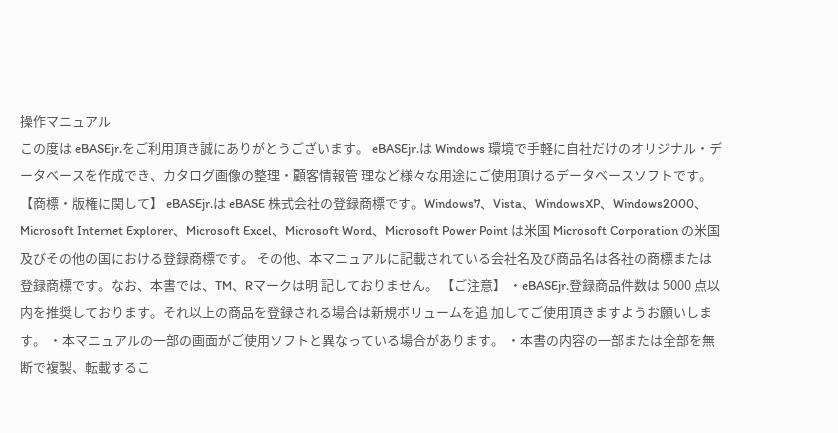操作マニュアル
この度は eBASEjr.をご利用頂き誠にありがとうございます。 eBASEjr.は Windows 環境で手軽に自社だけのオリジナル・データベースを作成でき、カタログ画像の整理・顧客情報管 理など様々な用途にご使用頂けるデータベースソフトです。 【商標・版権に関して】 eBASEjr.は eBASE 株式会社の登録商標です。Windows7、Vista、WindowsXP、Windows2000、Microsoft Internet Explorer、Microsoft Excel、Microsoft Word、Microsoft Power Point は米国 Microsoft Corporation の米国及びその他の国における登録商標です。 その他、本マニュアルに記載されている会社名及び商品名は各社の商標または登録商標です。なお、本書では、TM、Rマークは明 記しておりません。 【ご注意】 ・eBASEjr.登録商品件数は 5000 点以内を推奨しております。それ以上の商品を登録される場合は新規ボリュームを追 加してご使用頂きますようお願いします。 ・本マニュアルの一部の画面がご使用ソフトと異なっている場合があります。 ・本書の内容の一部または全部を無断で複製、転載するこ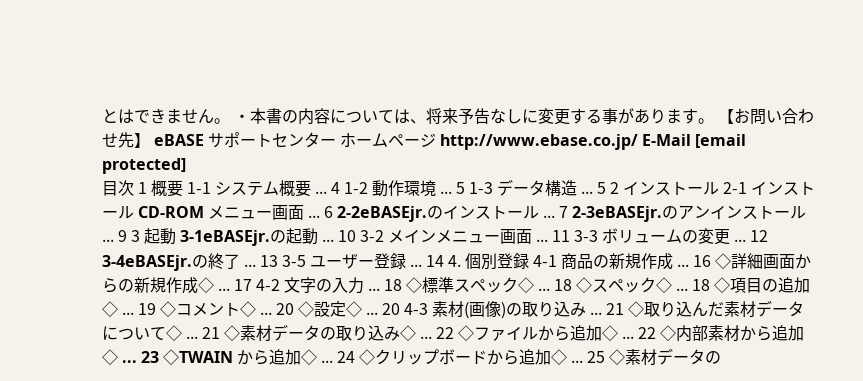とはできません。 ・本書の内容については、将来予告なしに変更する事があります。 【お問い合わせ先】 eBASE サポートセンター ホームページ http://www.ebase.co.jp/ E-Mail [email protected]
目次 1 概要 1-1 システム概要 ... 4 1-2 動作環境 ... 5 1-3 データ構造 ... 5 2 インストール 2-1 インストール CD-ROM メニュー画面 ... 6 2-2eBASEjr.のインストール ... 7 2-3eBASEjr.のアンインストール ... 9 3 起動 3-1eBASEjr.の起動 ... 10 3-2 メインメニュー画面 ... 11 3-3 ボリュームの変更 ... 12 3-4eBASEjr.の終了 ... 13 3-5 ユーザー登録 ... 14 4. 個別登録 4-1 商品の新規作成 ... 16 ◇詳細画面からの新規作成◇ ... 17 4-2 文字の入力 ... 18 ◇標準スペック◇ ... 18 ◇スペック◇ ... 18 ◇項目の追加◇ ... 19 ◇コメント◇ ... 20 ◇設定◇ ... 20 4-3 素材(画像)の取り込み ... 21 ◇取り込んだ素材データについて◇ ... 21 ◇素材データの取り込み◇ ... 22 ◇ファイルから追加◇ ... 22 ◇内部素材から追加◇ ... 23 ◇TWAIN から追加◇ ... 24 ◇クリップボードから追加◇ ... 25 ◇素材データの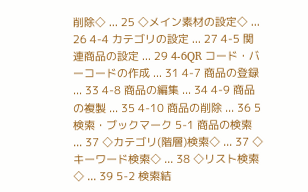削除◇ ... 25 ◇メイン素材の設定◇ ... 26 4-4 カテゴリの設定 ... 27 4-5 関連商品の設定 ... 29 4-6QR コード・バーコードの作成 ... 31 4-7 商品の登録 ... 33 4-8 商品の編集 ... 34 4-9 商品の複製 ... 35 4-10 商品の削除 ... 36 5 検索・ブックマーク 5-1 商品の検索 ... 37 ◇カテゴリ(階層)検索◇ ... 37 ◇キーワード検索◇ ... 38 ◇リスト検索◇ ... 39 5-2 検索結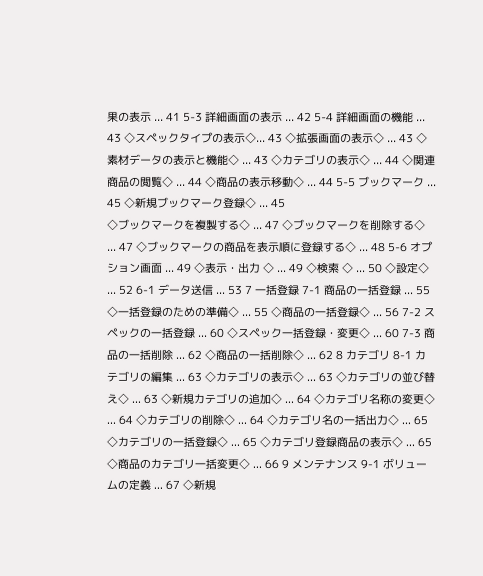果の表示 ... 41 5-3 詳細画面の表示 ... 42 5-4 詳細画面の機能 ... 43 ◇スペックタイプの表示◇... 43 ◇拡張画面の表示◇ ... 43 ◇素材データの表示と機能◇ ... 43 ◇カテゴリの表示◇ ... 44 ◇関連商品の閲覧◇ ... 44 ◇商品の表示移動◇ ... 44 5-5 ブックマーク ... 45 ◇新規ブックマーク登録◇ ... 45
◇ブックマークを複製する◇ ... 47 ◇ブックマークを削除する◇ ... 47 ◇ブックマークの商品を表示順に登録する◇ ... 48 5-6 オプション画面 ... 49 ◇表示・出力 ◇ ... 49 ◇検索 ◇ ... 50 ◇設定◇ ... 52 6-1 データ送信 ... 53 7 一括登録 7-1 商品の一括登録 ... 55 ◇一括登録のための準備◇ ... 55 ◇商品の一括登録◇ ... 56 7-2 スペックの一括登録 ... 60 ◇スペック一括登録・変更◇ ... 60 7-3 商品の一括削除 ... 62 ◇商品の一括削除◇ ... 62 8 カテゴリ 8-1 カテゴリの編集 ... 63 ◇カテゴリの表示◇ ... 63 ◇カテゴリの並び替え◇ ... 63 ◇新規カテゴリの追加◇ ... 64 ◇カテゴリ名称の変更◇ ... 64 ◇カテゴリの削除◇ ... 64 ◇カテゴリ名の一括出力◇ ... 65 ◇カテゴリの一括登録◇ ... 65 ◇カテゴリ登録商品の表示◇ ... 65 ◇商品のカテゴリ一括変更◇ ... 66 9 メンテナンス 9-1 ボリュームの定義 ... 67 ◇新規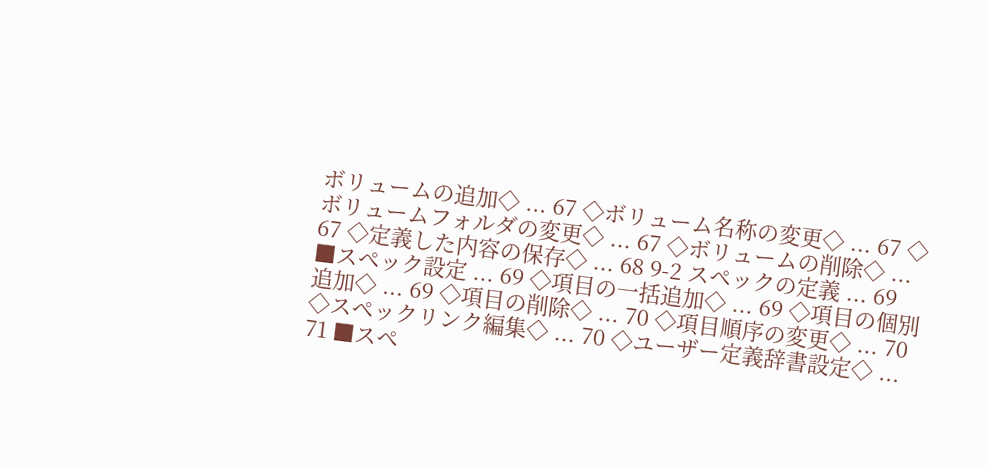ボリュームの追加◇ ... 67 ◇ボリューム名称の変更◇ ... 67 ◇ボリュームフォルダの変更◇ ... 67 ◇ボリュームの削除◇ ... 67 ◇定義した内容の保存◇ ... 68 9-2 スペックの定義 ... 69 ■スペック設定 ... 69 ◇項目の一括追加◇ ... 69 ◇項目の個別追加◇ ... 69 ◇項目の削除◇ ... 70 ◇項目順序の変更◇ ... 70 ◇スペックリンク編集◇ ... 70 ◇ユーザー定義辞書設定◇ ... 71 ■スペ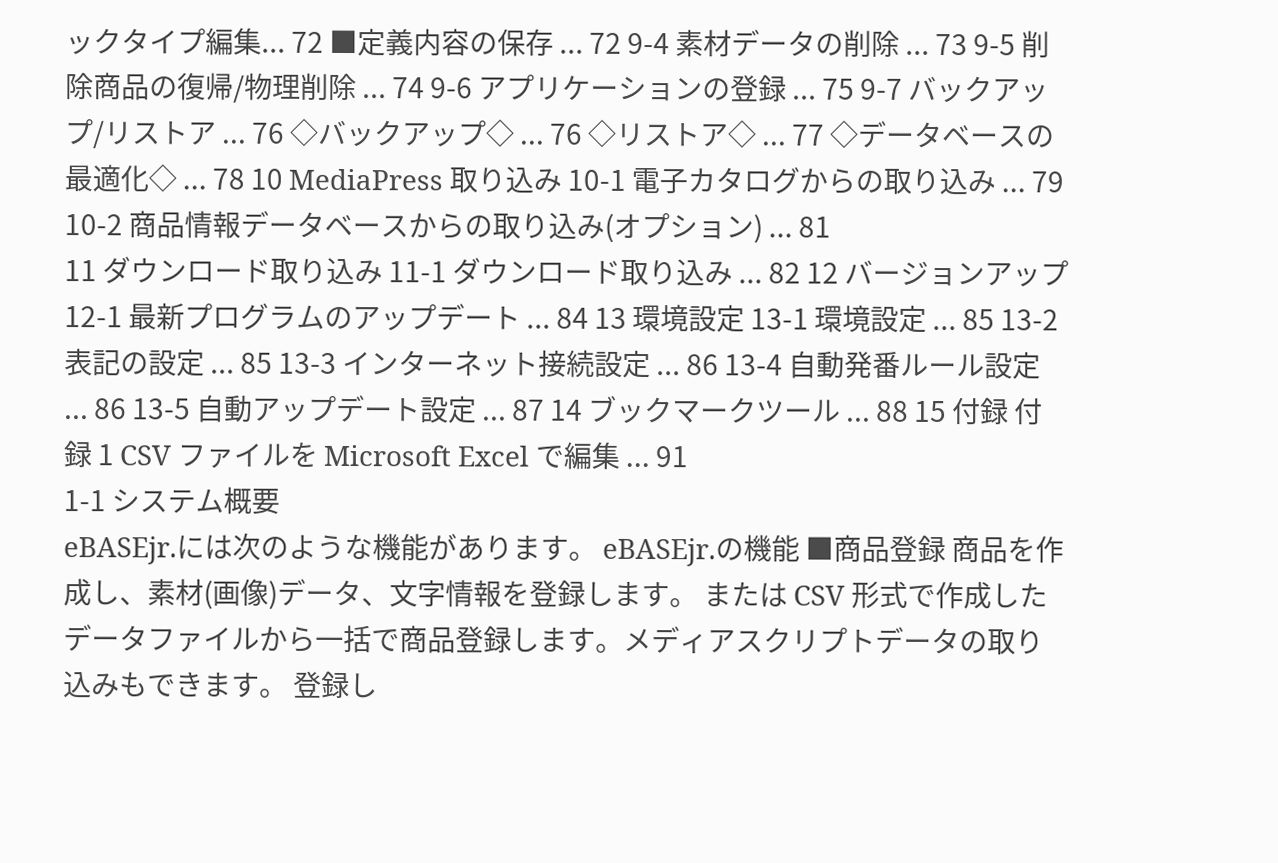ックタイプ編集... 72 ■定義内容の保存 ... 72 9-4 素材データの削除 ... 73 9-5 削除商品の復帰/物理削除 ... 74 9-6 アプリケーションの登録 ... 75 9-7 バックアップ/リストア ... 76 ◇バックアップ◇ ... 76 ◇リストア◇ ... 77 ◇データベースの最適化◇ ... 78 10 MediaPress 取り込み 10-1 電子カタログからの取り込み ... 79 10-2 商品情報データベースからの取り込み(オプション) ... 81
11 ダウンロード取り込み 11-1 ダウンロード取り込み ... 82 12 バージョンアップ 12-1 最新プログラムのアップデート ... 84 13 環境設定 13-1 環境設定 ... 85 13-2 表記の設定 ... 85 13-3 インターネット接続設定 ... 86 13-4 自動発番ルール設定 ... 86 13-5 自動アップデート設定 ... 87 14 ブックマークツール ... 88 15 付録 付録 1 CSV ファイルを Microsoft Excel で編集 ... 91
1-1 システム概要
eBASEjr.には次のような機能があります。 eBASEjr.の機能 ■商品登録 商品を作成し、素材(画像)データ、文字情報を登録します。 または CSV 形式で作成したデータファイルから一括で商品登録します。メディアスクリプトデータの取り込みもできます。 登録し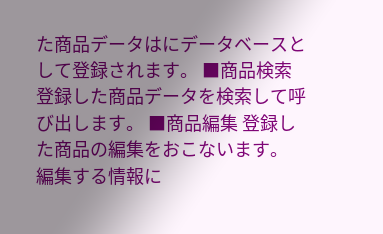た商品データはにデータベースとして登録されます。 ■商品検索 登録した商品データを検索して呼び出します。 ■商品編集 登録した商品の編集をおこないます。 編集する情報に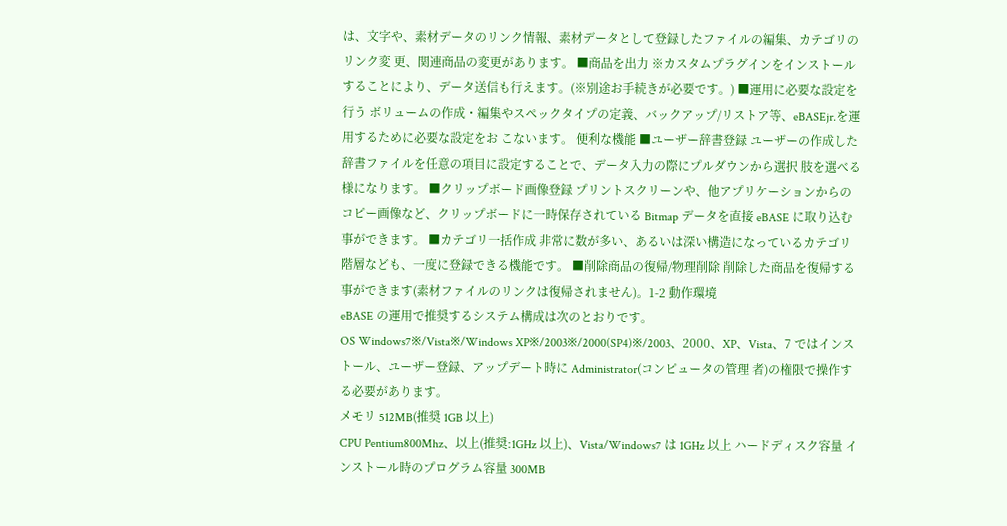は、文字や、素材データのリンク情報、素材データとして登録したファイルの編集、カテゴリのリンク変 更、関連商品の変更があります。 ■商品を出力 ※カスタムプラグインをインストールすることにより、データ送信も行えます。(※別途お手続きが必要です。) ■運用に必要な設定を行う ボリュームの作成・編集やスペックタイプの定義、バックアップ/リストア等、eBASEjr.を運用するために必要な設定をお こないます。 便利な機能 ■ユーザー辞書登録 ユーザーの作成した辞書ファイルを任意の項目に設定することで、データ入力の際にプルダウンから選択 肢を選べる様になります。 ■クリップボード画像登録 プリントスクリーンや、他アプリケーションからのコピー画像など、クリップボードに一時保存されている Bitmap データを直接 eBASE に取り込む事ができます。 ■カテゴリ一括作成 非常に数が多い、あるいは深い構造になっているカテゴリ階層なども、一度に登録できる機能です。 ■削除商品の復帰/物理削除 削除した商品を復帰する事ができます(素材ファイルのリンクは復帰されません)。1-2 動作環境
eBASE の運用で推奨するシステム構成は次のとおりです。
OS Windows7※/Vista※/Windows XP※/2003※/2000(SP4)※/2003、2000、XP、Vista、7 ではインストール、ユーザー登録、アップデート時に Administrator(コンピュータの管理 者)の権限で操作する必要があります。
メモリ 512MB(推奨 1GB 以上)
CPU Pentium800Mhz、以上(推奨:1GHz 以上)、Vista/Windows7 は 1GHz 以上 ハードディスク容量 インストール時のプログラム容量 300MB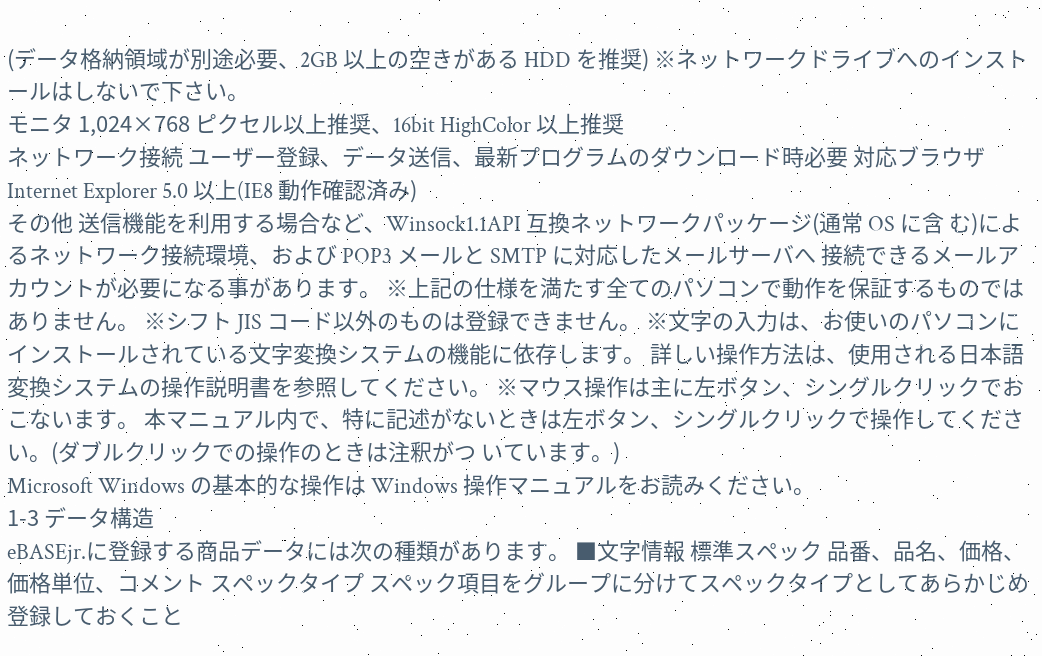(データ格納領域が別途必要、2GB 以上の空きがある HDD を推奨) ※ネットワークドライブへのインストールはしないで下さい。
モニタ 1,024×768 ピクセル以上推奨、16bit HighColor 以上推奨
ネットワーク接続 ユーザー登録、データ送信、最新プログラムのダウンロード時必要 対応ブラウザ Internet Explorer 5.0 以上(IE8 動作確認済み)
その他 送信機能を利用する場合など、Winsock1.1API 互換ネットワークパッケージ(通常 OS に含 む)によるネットワーク接続環境、および POP3 メールと SMTP に対応したメールサーバへ 接続できるメールアカウントが必要になる事があります。 ※上記の仕様を満たす全てのパソコンで動作を保証するものではありません。 ※シフト JIS コード以外のものは登録できません。 ※文字の入力は、お使いのパソコンにインストールされている文字変換システムの機能に依存します。 詳しい操作方法は、使用される日本語変換システムの操作説明書を参照してください。 ※マウス操作は主に左ボタン、シングルクリックでおこないます。 本マニュアル内で、特に記述がないときは左ボタン、シングルクリックで操作してください。(ダブルクリックでの操作のときは注釈がつ いています。)
Microsoft Windows の基本的な操作は Windows 操作マニュアルをお読みください。
1-3 データ構造
eBASEjr.に登録する商品データには次の種類があります。 ■文字情報 標準スペック 品番、品名、価格、価格単位、コメント スペックタイプ スペック項目をグループに分けてスペックタイプとしてあらかじめ登録しておくこと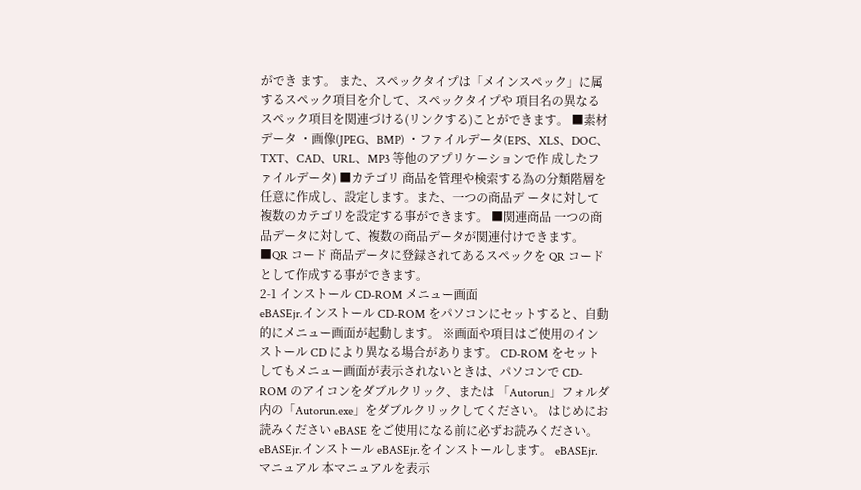ができ ます。 また、スペックタイプは「メインスペック」に属するスペック項目を介して、スペックタイプや 項目名の異なるスペック項目を関連づける(リンクする)ことができます。 ■素材データ ・画像(JPEG、BMP) ・ファイルデータ(EPS、XLS、DOC、TXT、CAD、URL、MP3 等他のアプリケーションで作 成したファイルデータ) ■カテゴリ 商品を管理や検索する為の分類階層を任意に作成し、設定します。また、一つの商品デ ータに対して複数のカテゴリを設定する事ができます。 ■関連商品 一つの商品データに対して、複数の商品データが関連付けできます。■QR コード 商品データに登録されてあるスペックを QR コードとして作成する事ができます。
2-1 インストール CD-ROM メニュー画面
eBASEjr.インストール CD-ROM をパソコンにセットすると、自動的にメニュー画面が起動します。 ※画面や項目はご使用のインストール CD により異なる場合があります。 CD-ROM をセットしてもメニュー画面が表示されないときは、パソコンで CD-ROM のアイコンをダブルクリック、または 「Autorun」フォルダ内の「Autorun.exe」をダブルクリックしてください。 はじめにお読みください eBASE をご使用になる前に必ずお読みください。 eBASEjr.インストール eBASEjr.をインストールします。 eBASEjr.マニュアル 本マニュアルを表示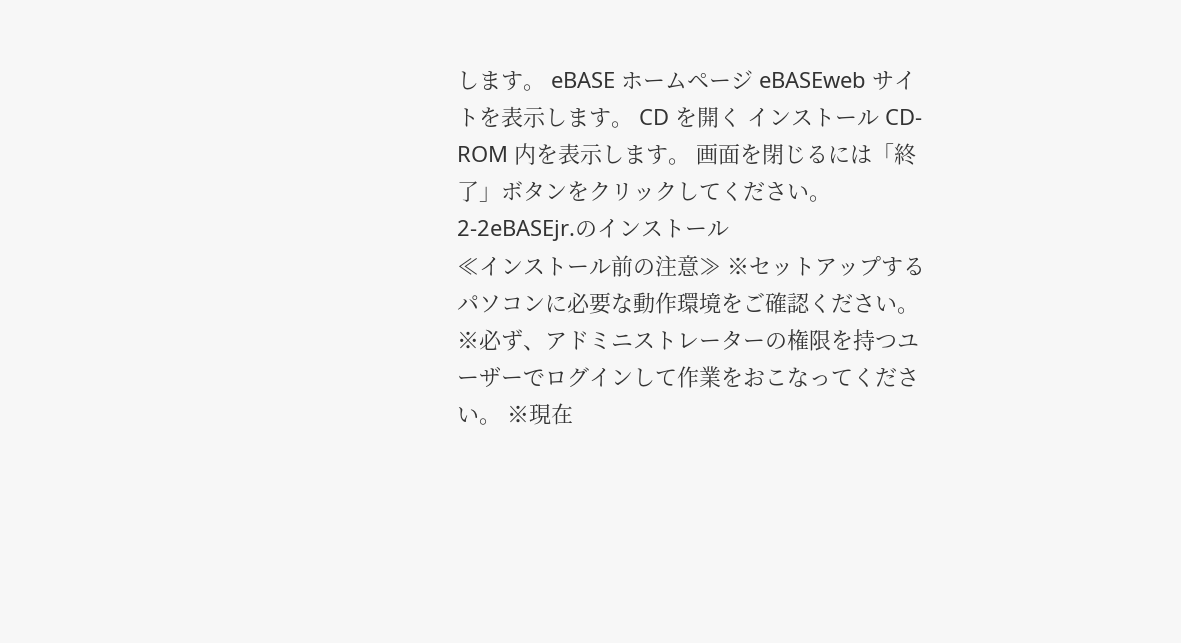します。 eBASE ホームページ eBASEweb サイトを表示します。 CD を開く インストール CD-ROM 内を表示します。 画面を閉じるには「終了」ボタンをクリックしてください。2-2eBASEjr.のインストール
≪インストール前の注意≫ ※セットアップするパソコンに必要な動作環境をご確認ください。 ※必ず、アドミニストレーターの権限を持つユーザーでログインして作業をおこなってください。 ※現在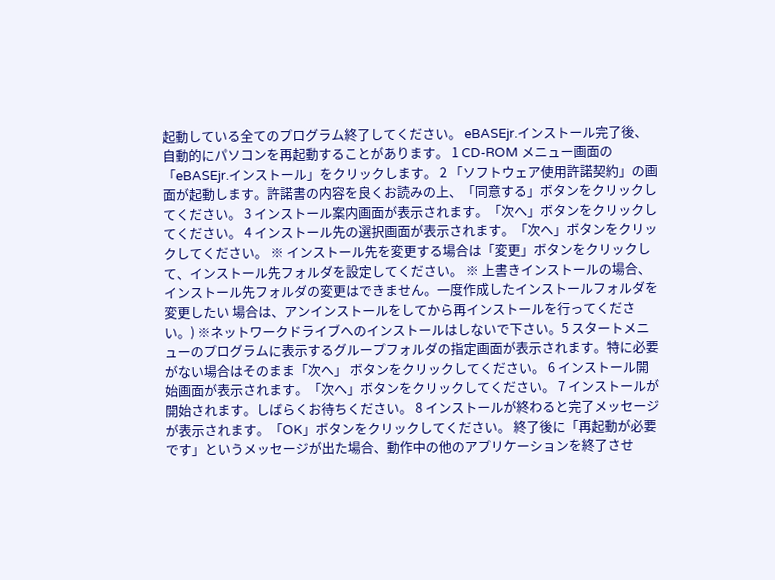起動している全てのプログラム終了してください。 eBASEjr.インストール完了後、自動的にパソコンを再起動することがあります。 1 CD-ROM メニュー画面の「eBASEjr.インストール」をクリックします。 2 「ソフトウェア使用許諾契約」の画面が起動します。許諾書の内容を良くお読みの上、「同意する」ボタンをクリックしてください。 3 インストール案内画面が表示されます。「次へ」ボタンをクリックしてください。 4 インストール先の選択画面が表示されます。「次へ」ボタンをクリックしてください。 ※ インストール先を変更する場合は「変更」ボタンをクリックして、インストール先フォルダを設定してください。 ※ 上書きインストールの場合、インストール先フォルダの変更はできません。一度作成したインストールフォルダを変更したい 場合は、アンインストールをしてから再インストールを行ってください。) ※ネットワークドライブへのインストールはしないで下さい。5 スタートメニューのプログラムに表示するグループフォルダの指定画面が表示されます。特に必要がない場合はそのまま「次へ」 ボタンをクリックしてください。 6 インストール開始画面が表示されます。「次へ」ボタンをクリックしてください。 7 インストールが開始されます。しばらくお待ちください。 8 インストールが終わると完了メッセージが表示されます。「OK」ボタンをクリックしてください。 終了後に「再起動が必要です」というメッセージが出た場合、動作中の他のアプリケーションを終了させ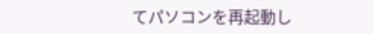てパソコンを再起動し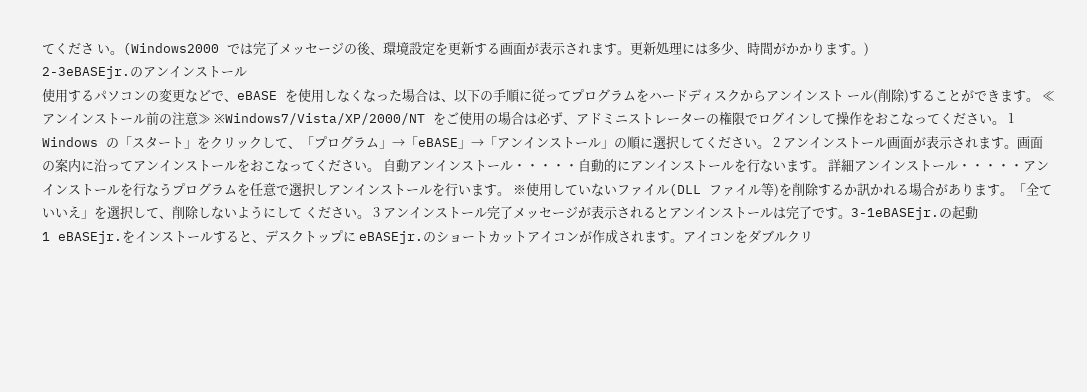てくださ い。(Windows2000 では完了メッセージの後、環境設定を更新する画面が表示されます。更新処理には多少、時間がかかります。)
2-3eBASEjr.のアンインストール
使用するパソコンの変更などで、eBASE を使用しなくなった場合は、以下の手順に従ってプログラムをハードディスクからアンインスト ール(削除)することができます。 ≪アンインストール前の注意≫ ※Windows7/Vista/XP/2000/NT をご使用の場合は必ず、アドミニストレーターの権限でログインして操作をおこなってください。 1 Windows の「スタート」をクリックして、「プログラム」→「eBASE」→「アンインストール」の順に選択してください。 2 アンインストール画面が表示されます。画面の案内に沿ってアンインストールをおこなってください。 自動アンインストール・・・・・自動的にアンインストールを行ないます。 詳細アンインストール・・・・・アンインストールを行なうプログラムを任意で選択しアンインストールを行います。 ※使用していないファイル(DLL ファイル等)を削除するか訊かれる場合があります。「全ていいえ」を選択して、削除しないようにして ください。 3 アンインストール完了メッセージが表示されるとアンインストールは完了です。3-1eBASEjr.の起動
1 eBASEjr.をインストールすると、デスクトップに eBASEjr.のショートカットアイコンが作成されます。アイコンをダブルクリ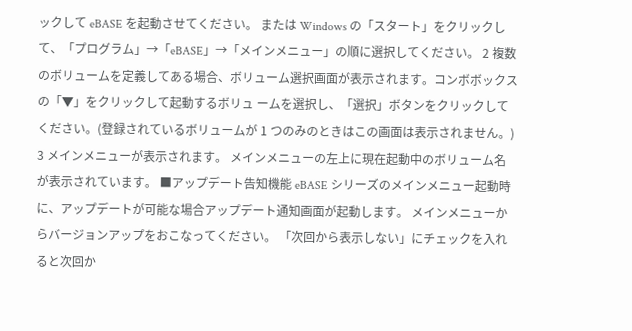ックして eBASE を起動させてください。 または Windows の「スタート」をクリックして、「プログラム」→「eBASE」→「メインメニュー」の順に選択してください。 2 複数のボリュームを定義してある場合、ボリューム選択画面が表示されます。コンボボックスの「▼」をクリックして起動するボリュ ームを選択し、「選択」ボタンをクリックしてください。(登録されているボリュームが 1 つのみのときはこの画面は表示されません。) 3 メインメニューが表示されます。 メインメニューの左上に現在起動中のボリューム名が表示されています。 ■アップデート告知機能 eBASE シリーズのメインメニュー起動時に、アップデートが可能な場合アップデート通知画面が起動します。 メインメニューからバージョンアップをおこなってください。 「次回から表示しない」にチェックを入れると次回か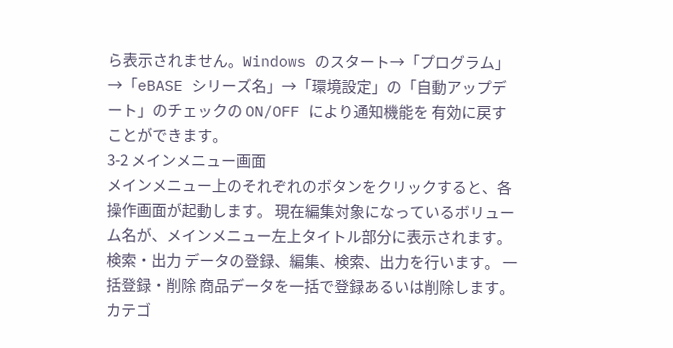ら表示されません。Windows のスタート→「プログラム」→「eBASE シリーズ名」→「環境設定」の「自動アップデート」のチェックの ON/OFF により通知機能を 有効に戻すことができます。
3-2 メインメニュー画面
メインメニュー上のそれぞれのボタンをクリックすると、各操作画面が起動します。 現在編集対象になっているボリューム名が、メインメニュー左上タイトル部分に表示されます。 検索・出力 データの登録、編集、検索、出力を行います。 一括登録・削除 商品データを一括で登録あるいは削除します。 カテゴ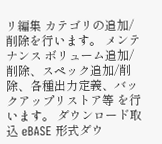リ編集 カテゴリの追加/削除を行います。 メンテナンス ボリューム追加/削除、スペック追加/削除、各種出力定義、バックアップリストア等 を行います。 ダウンロード取込 eBASE 形式ダウ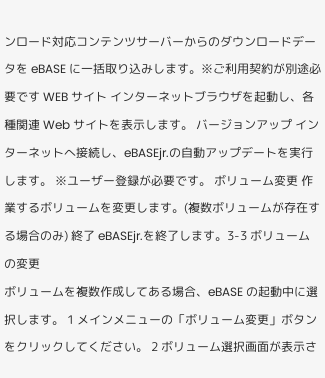ンロード対応コンテンツサーバーからのダウンロードデータを eBASE に一括取り込みします。※ご利用契約が別途必要です WEB サイト インターネットブラウザを起動し、各種関連 Web サイトを表示します。 バージョンアップ インターネットへ接続し、eBASEjr.の自動アップデートを実行します。 ※ユーザー登録が必要です。 ボリューム変更 作業するボリュームを変更します。(複数ボリュームが存在する場合のみ) 終了 eBASEjr.を終了します。3-3 ボリュームの変更
ボリュームを複数作成してある場合、eBASE の起動中に選択します。 1 メインメニューの「ボリューム変更」ボタンをクリックしてください。 2 ボリューム選択画面が表示さ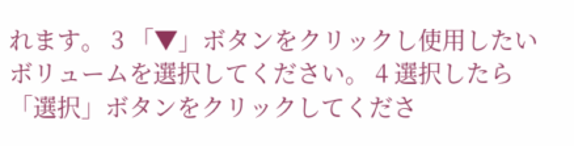れます。 3 「▼」ボタンをクリックし使用したいボリュームを選択してください。 4 選択したら「選択」ボタンをクリックしてくださ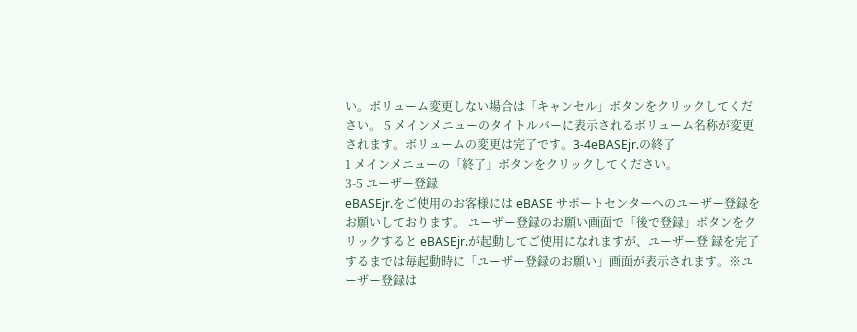い。ボリューム変更しない場合は「キャンセル」ボタンをクリックしてください。 5 メインメニューのタイトルバーに表示されるボリューム名称が変更されます。ボリュームの変更は完了です。3-4eBASEjr.の終了
1 メインメニューの「終了」ボタンをクリックしてください。
3-5 ユーザー登録
eBASEjr.をご使用のお客様には eBASE サポートセンターへのユーザー登録をお願いしております。 ユーザー登録のお願い画面で「後で登録」ボタンをクリックすると eBASEjr.が起動してご使用になれますが、ユーザー登 録を完了するまでは毎起動時に「ユーザー登録のお願い」画面が表示されます。※ユーザー登録は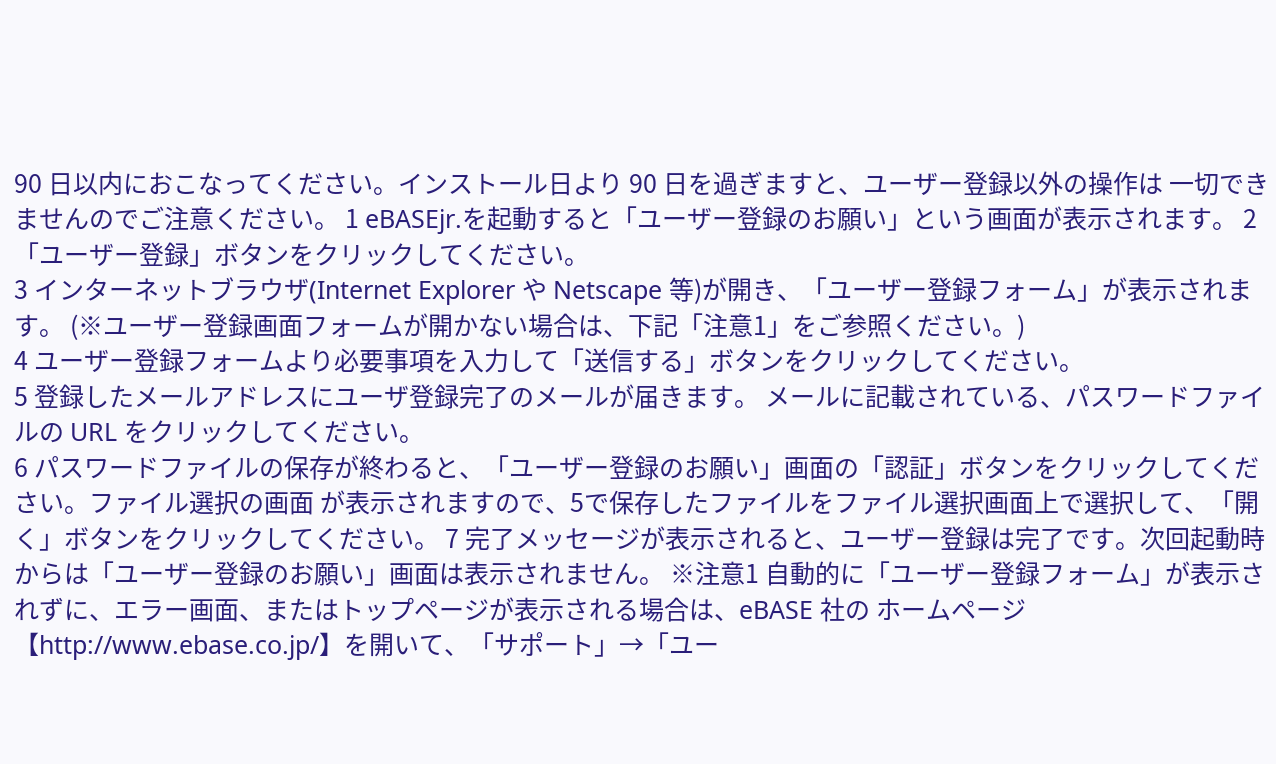90 日以内におこなってください。インストール日より 90 日を過ぎますと、ユーザー登録以外の操作は 一切できませんのでご注意ください。 1 eBASEjr.を起動すると「ユーザー登録のお願い」という画面が表示されます。 2 「ユーザー登録」ボタンをクリックしてください。
3 インターネットブラウザ(Internet Explorer や Netscape 等)が開き、「ユーザー登録フォーム」が表示されます。 (※ユーザー登録画面フォームが開かない場合は、下記「注意1」をご参照ください。)
4 ユーザー登録フォームより必要事項を入力して「送信する」ボタンをクリックしてください。
5 登録したメールアドレスにユーザ登録完了のメールが届きます。 メールに記載されている、パスワードファイルの URL をクリックしてください。
6 パスワードファイルの保存が終わると、「ユーザー登録のお願い」画面の「認証」ボタンをクリックしてください。ファイル選択の画面 が表示されますので、5で保存したファイルをファイル選択画面上で選択して、「開く」ボタンをクリックしてください。 7 完了メッセージが表示されると、ユーザー登録は完了です。次回起動時からは「ユーザー登録のお願い」画面は表示されません。 ※注意1 自動的に「ユーザー登録フォーム」が表示されずに、エラー画面、またはトップページが表示される場合は、eBASE 社の ホームページ【http://www.ebase.co.jp/】を開いて、「サポート」→「ユー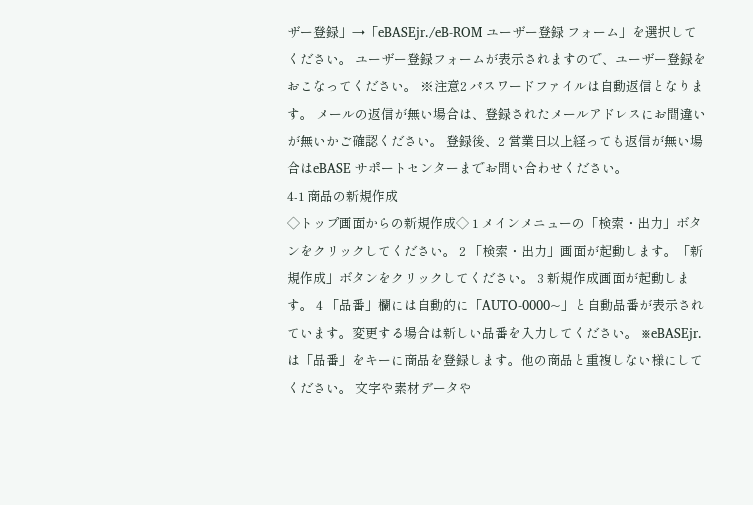ザー登録」→「eBASEjr./eB-ROM ユーザー登録 フォーム」を選択してください。 ユーザー登録フォームが表示されますので、ユーザー登録をおこなってください。 ※注意2 パスワードファイルは自動返信となります。 メールの返信が無い場合は、登録されたメールアドレスにお間違いが無いかご確認ください。 登録後、2 営業日以上経っても返信が無い場合はeBASE サポートセンターまでお問い合わせください。
4-1 商品の新規作成
◇トップ画面からの新規作成◇ 1 メインメニューの「検索・出力」ボタンをクリックしてください。 2 「検索・出力」画面が起動します。「新規作成」ボタンをクリックしてください。 3 新規作成画面が起動します。 4 「品番」欄には自動的に「AUTO-0000~」と自動品番が表示されています。変更する場合は新しい品番を入力してください。 ※eBASEjr.は「品番」をキーに商品を登録します。他の商品と重複しない様にしてください。 文字や素材データや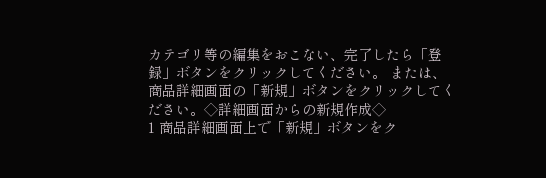カテゴリ等の編集をおこない、完了したら「登録」ボタンをクリックしてください。 または、商品詳細画面の「新規」ボタンをクリックしてください。◇詳細画面からの新規作成◇
1 商品詳細画面上で「新規」ボタンをク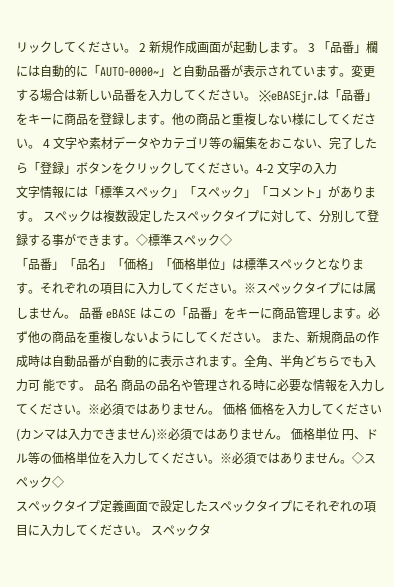リックしてください。 2 新規作成画面が起動します。 3 「品番」欄には自動的に「AUTO-0000~」と自動品番が表示されています。変更する場合は新しい品番を入力してください。 ※eBASEjr.は「品番」をキーに商品を登録します。他の商品と重複しない様にしてください。 4 文字や素材データやカテゴリ等の編集をおこない、完了したら「登録」ボタンをクリックしてください。4-2 文字の入力
文字情報には「標準スペック」「スペック」「コメント」があります。 スペックは複数設定したスペックタイプに対して、分別して登録する事ができます。◇標準スペック◇
「品番」「品名」「価格」「価格単位」は標準スペックとなります。それぞれの項目に入力してください。※スペックタイプには属しません。 品番 eBASE はこの「品番」をキーに商品管理します。必ず他の商品を重複しないようにしてください。 また、新規商品の作成時は自動品番が自動的に表示されます。全角、半角どちらでも入力可 能です。 品名 商品の品名や管理される時に必要な情報を入力してください。※必須ではありません。 価格 価格を入力してください(カンマは入力できません)※必須ではありません。 価格単位 円、ドル等の価格単位を入力してください。※必須ではありません。◇スペック◇
スペックタイプ定義画面で設定したスペックタイプにそれぞれの項目に入力してください。 スペックタ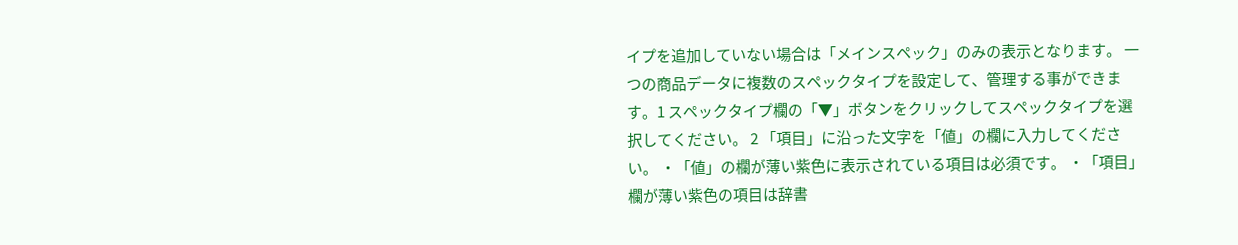イプを追加していない場合は「メインスペック」のみの表示となります。 一つの商品データに複数のスペックタイプを設定して、管理する事ができます。1 スペックタイプ欄の「▼」ボタンをクリックしてスペックタイプを選択してください。 2 「項目」に沿った文字を「値」の欄に入力してください。 ・「値」の欄が薄い紫色に表示されている項目は必須です。 ・「項目」欄が薄い紫色の項目は辞書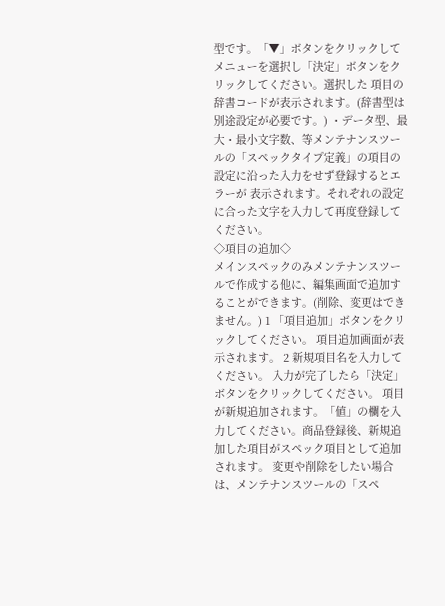型です。「▼」ボタンをクリックしてメニューを選択し「決定」ボタンをクリックしてください。選択した 項目の辞書コードが表示されます。(辞書型は別途設定が必要です。) ・データ型、最大・最小文字数、等メンテナンスツールの「スペックタイプ定義」の項目の設定に沿った入力をせず登録するとエラーが 表示されます。それぞれの設定に合った文字を入力して再度登録してください。
◇項目の追加◇
メインスペックのみメンテナンスツールで作成する他に、編集画面で追加することができます。(削除、変更はできません。) 1 「項目追加」ボタンをクリックしてください。 項目追加画面が表示されます。 2 新規項目名を入力してください。 入力が完了したら「決定」ボタンをクリックしてください。 項目が新規追加されます。「値」の欄を入力してください。商品登録後、新規追加した項目がスペック項目として追加されます。 変更や削除をしたい場合は、メンテナンスツールの「スペ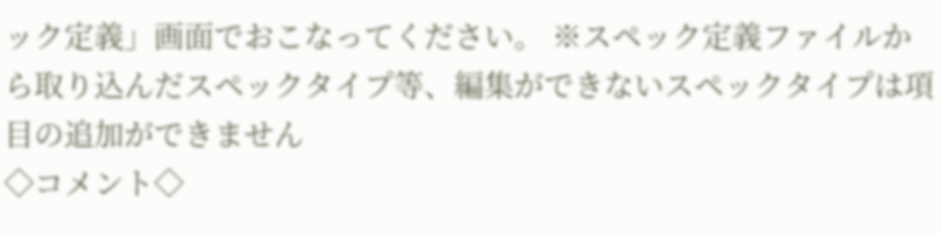ック定義」画面でおこなってください。 ※スペック定義ファイルから取り込んだスペックタイプ等、編集ができないスペックタイプは項目の追加ができません
◇コメント◇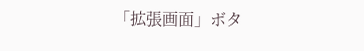「拡張画面」ボタ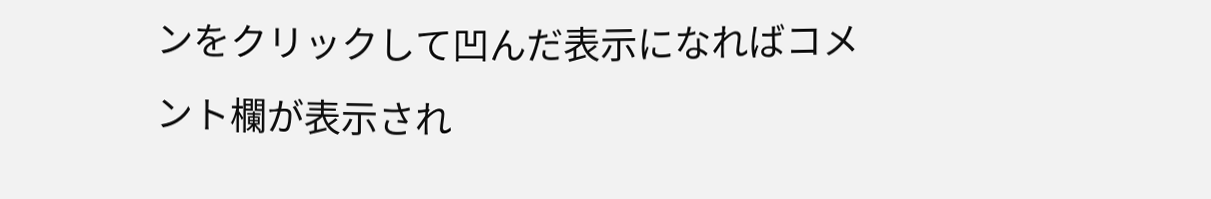ンをクリックして凹んだ表示になればコメント欄が表示され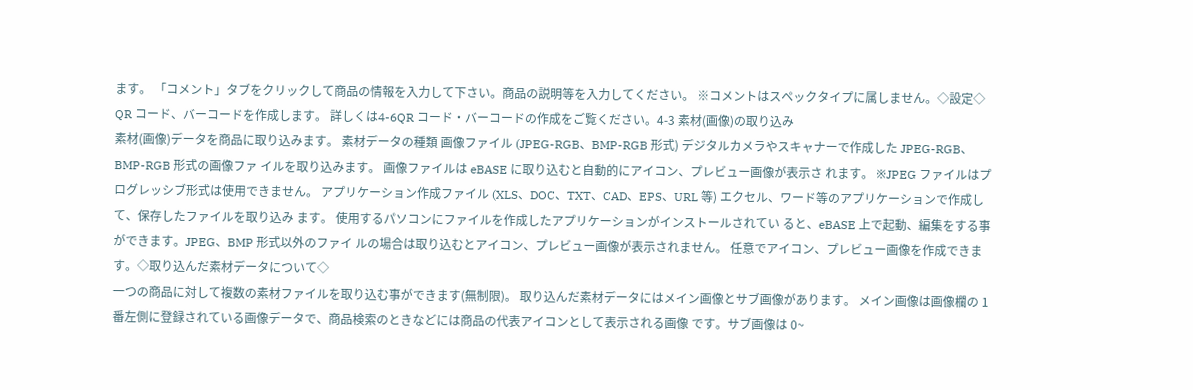ます。 「コメント」タブをクリックして商品の情報を入力して下さい。商品の説明等を入力してください。 ※コメントはスペックタイプに属しません。◇設定◇
QR コード、バーコードを作成します。 詳しくは4-6QR コード・バーコードの作成をご覧ください。4-3 素材(画像)の取り込み
素材(画像)データを商品に取り込みます。 素材データの種類 画像ファイル (JPEG-RGB、BMP-RGB 形式) デジタルカメラやスキャナーで作成した JPEG-RGB、BMP-RGB 形式の画像ファ イルを取り込みます。 画像ファイルは eBASE に取り込むと自動的にアイコン、プレビュー画像が表示さ れます。 ※JPEG ファイルはプログレッシブ形式は使用できません。 アプリケーション作成ファイル (XLS、DOC、TXT、CAD、EPS、URL 等) エクセル、ワード等のアプリケーションで作成して、保存したファイルを取り込み ます。 使用するパソコンにファイルを作成したアプリケーションがインストールされてい ると、eBASE 上で起動、編集をする事ができます。JPEG、BMP 形式以外のファイ ルの場合は取り込むとアイコン、プレビュー画像が表示されません。 任意でアイコン、プレビュー画像を作成できます。◇取り込んだ素材データについて◇
一つの商品に対して複数の素材ファイルを取り込む事ができます(無制限)。 取り込んだ素材データにはメイン画像とサブ画像があります。 メイン画像は画像欄の 1 番左側に登録されている画像データで、商品検索のときなどには商品の代表アイコンとして表示される画像 です。サブ画像は 0~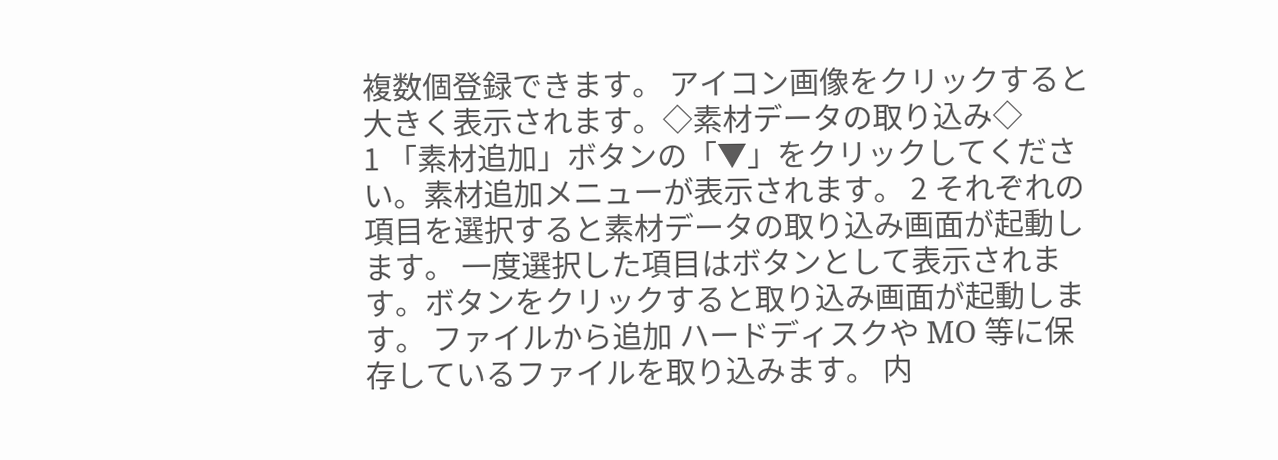複数個登録できます。 アイコン画像をクリックすると大きく表示されます。◇素材データの取り込み◇
1 「素材追加」ボタンの「▼」をクリックしてください。素材追加メニューが表示されます。 2 それぞれの項目を選択すると素材データの取り込み画面が起動します。 一度選択した項目はボタンとして表示されます。ボタンをクリックすると取り込み画面が起動します。 ファイルから追加 ハードディスクや MO 等に保存しているファイルを取り込みます。 内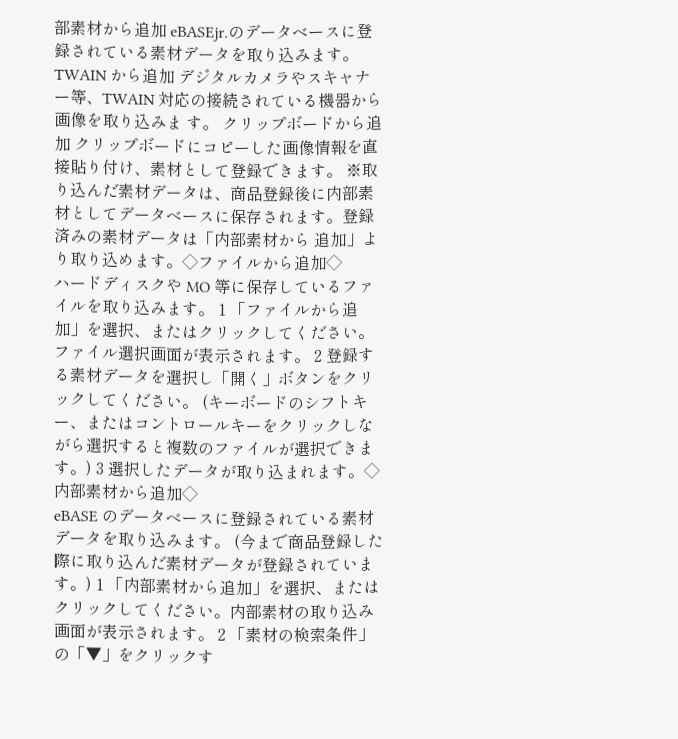部素材から追加 eBASEjr.のデータベースに登録されている素材データを取り込みます。 TWAIN から追加 デジタルカメラやスキャナー等、TWAIN 対応の接続されている機器から画像を取り込みま す。 クリップボードから追加 クリップボードにコピーした画像情報を直接貼り付け、素材として登録できます。 ※取り込んだ素材データは、商品登録後に内部素材としてデータベースに保存されます。登録済みの素材データは「内部素材から 追加」より取り込めます。◇ファイルから追加◇
ハードディスクや MO 等に保存しているファイルを取り込みます。 1 「ファイルから追加」を選択、またはクリックしてください。ファイル選択画面が表示されます。 2 登録する素材データを選択し「開く」ボタンをクリックしてください。 (キーボードのシフトキー、またはコントロールキーをクリックしながら選択すると複数のファイルが選択できます。) 3 選択したデータが取り込まれます。◇内部素材から追加◇
eBASE のデータベースに登録されている素材データを取り込みます。 (今まで商品登録した際に取り込んだ素材データが登録されています。) 1 「内部素材から追加」を選択、またはクリックしてください。内部素材の取り込み画面が表示されます。 2 「素材の検索条件」の「▼」をクリックす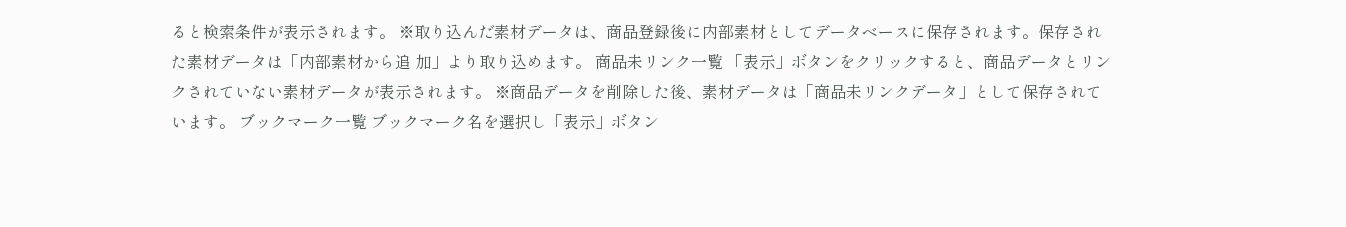ると検索条件が表示されます。 ※取り込んだ素材データは、商品登録後に内部素材としてデータベースに保存されます。保存された素材データは「内部素材から追 加」より取り込めます。 商品未リンク一覧 「表示」ボタンをクリックすると、商品データとリンクされていない素材データが表示されます。 ※商品データを削除した後、素材データは「商品未リンクデータ」として保存されています。 ブックマーク一覧 ブックマーク名を選択し「表示」ボタン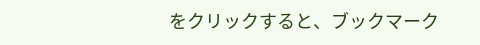をクリックすると、ブックマーク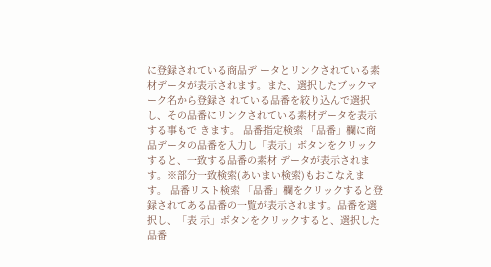に登録されている商品デ ータとリンクされている素材データが表示されます。また、選択したブックマーク名から登録さ れている品番を絞り込んで選択し、その品番にリンクされている素材データを表示する事もで きます。 品番指定検索 「品番」欄に商品データの品番を入力し「表示」ボタンをクリックすると、一致する品番の素材 データが表示されます。※部分一致検索(あいまい検索)もおこなえます。 品番リスト検索 「品番」欄をクリックすると登録されてある品番の一覧が表示されます。品番を選択し、「表 示」ボタンをクリックすると、選択した品番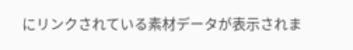にリンクされている素材データが表示されま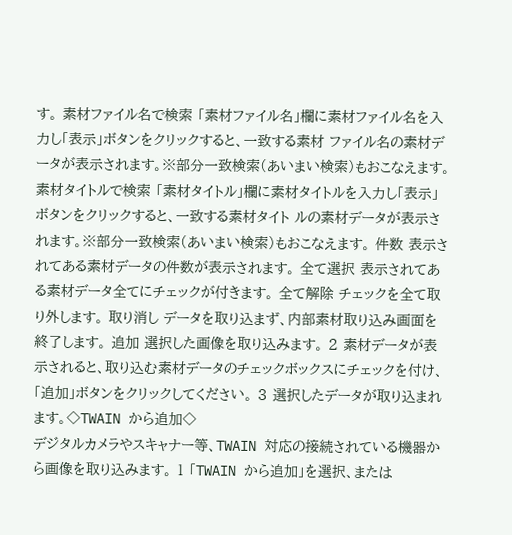す。 素材ファイル名で検索 「素材ファイル名」欄に素材ファイル名を入力し「表示」ボタンをクリックすると、一致する素材 ファイル名の素材データが表示されます。※部分一致検索(あいまい検索)もおこなえます。 素材タイトルで検索 「素材タイトル」欄に素材タイトルを入力し「表示」ボタンをクリックすると、一致する素材タイト ルの素材データが表示されます。※部分一致検索(あいまい検索)もおこなえます。 件数 表示されてある素材データの件数が表示されます。 全て選択 表示されてある素材データ全てにチェックが付きます。 全て解除 チェックを全て取り外します。 取り消し データを取り込まず、内部素材取り込み画面を終了します。 追加 選択した画像を取り込みます。 2 素材データが表示されると、取り込む素材データのチェックボックスにチェックを付け、「追加」ボタンをクリックしてください。 3 選択したデータが取り込まれます。◇TWAIN から追加◇
デジタルカメラやスキャナー等、TWAIN 対応の接続されている機器から画像を取り込みます。 1 「TWAIN から追加」を選択、または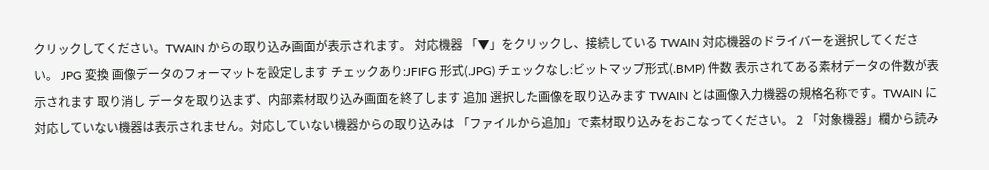クリックしてください。TWAIN からの取り込み画面が表示されます。 対応機器 「▼」をクリックし、接続している TWAIN 対応機器のドライバーを選択してください。 JPG 変換 画像データのフォーマットを設定します チェックあり:JFIFG 形式(.JPG) チェックなし:ビットマップ形式(.BMP) 件数 表示されてある素材データの件数が表示されます 取り消し データを取り込まず、内部素材取り込み画面を終了します 追加 選択した画像を取り込みます TWAIN とは画像入力機器の規格名称です。TWAIN に対応していない機器は表示されません。対応していない機器からの取り込みは 「ファイルから追加」で素材取り込みをおこなってください。 2 「対象機器」欄から読み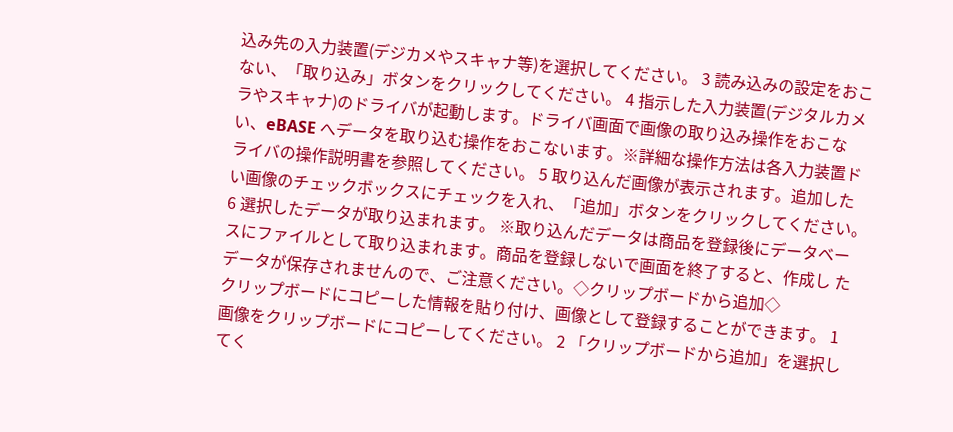込み先の入力装置(デジカメやスキャナ等)を選択してください。 3 読み込みの設定をおこない、「取り込み」ボタンをクリックしてください。 4 指示した入力装置(デジタルカメラやスキャナ)のドライバが起動します。ドライバ画面で画像の取り込み操作をおこない、eBASE へデータを取り込む操作をおこないます。※詳細な操作方法は各入力装置ドライバの操作説明書を参照してください。 5 取り込んだ画像が表示されます。追加したい画像のチェックボックスにチェックを入れ、「追加」ボタンをクリックしてください。 6 選択したデータが取り込まれます。 ※取り込んだデータは商品を登録後にデータベースにファイルとして取り込まれます。商品を登録しないで画面を終了すると、作成し たデータが保存されませんので、ご注意ください。◇クリップボードから追加◇
クリップボードにコピーした情報を貼り付け、画像として登録することができます。 1 画像をクリップボードにコピーしてください。 2 「クリップボードから追加」を選択してく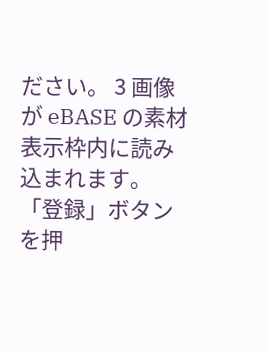ださい。 3 画像が eBASE の素材表示枠内に読み込まれます。「登録」ボタンを押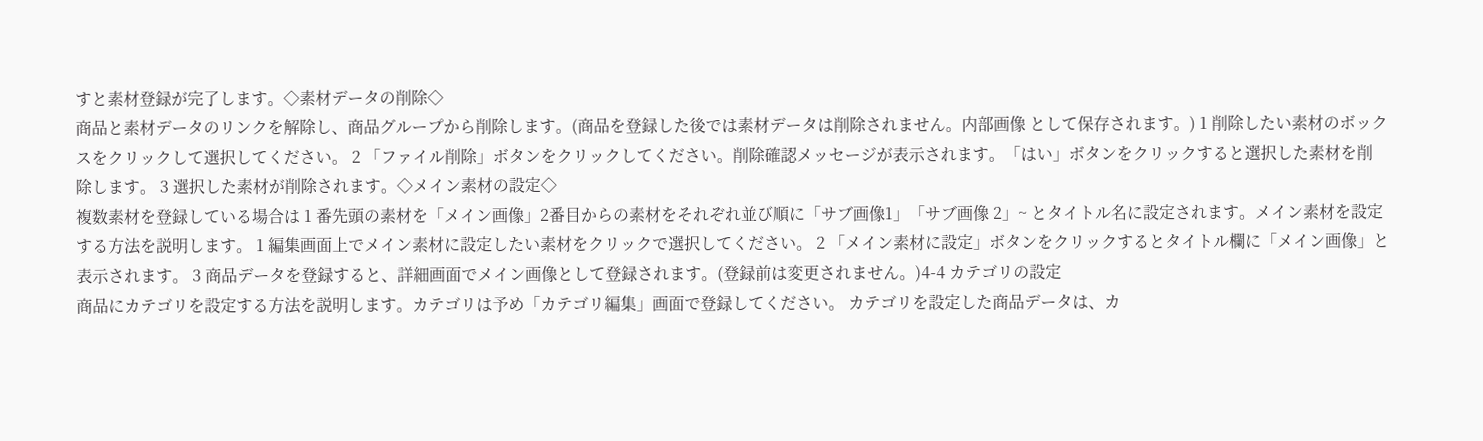すと素材登録が完了します。◇素材データの削除◇
商品と素材データのリンクを解除し、商品グループから削除します。(商品を登録した後では素材データは削除されません。内部画像 として保存されます。) 1 削除したい素材のボックスをクリックして選択してください。 2 「ファイル削除」ボタンをクリックしてください。削除確認メッセージが表示されます。「はい」ボタンをクリックすると選択した素材を削 除します。 3 選択した素材が削除されます。◇メイン素材の設定◇
複数素材を登録している場合は 1 番先頭の素材を「メイン画像」2番目からの素材をそれぞれ並び順に「サブ画像1」「サブ画像 2」~ とタイトル名に設定されます。メイン素材を設定する方法を説明します。 1 編集画面上でメイン素材に設定したい素材をクリックで選択してください。 2 「メイン素材に設定」ボタンをクリックするとタイトル欄に「メイン画像」と表示されます。 3 商品データを登録すると、詳細画面でメイン画像として登録されます。(登録前は変更されません。)4-4 カテゴリの設定
商品にカテゴリを設定する方法を説明します。カテゴリは予め「カテゴリ編集」画面で登録してください。 カテゴリを設定した商品データは、カ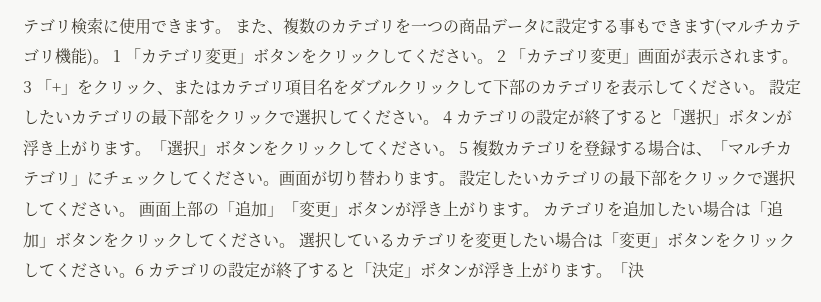テゴリ検索に使用できます。 また、複数のカテゴリを一つの商品データに設定する事もできます(マルチカテゴリ機能)。 1 「カテゴリ変更」ボタンをクリックしてください。 2 「カテゴリ変更」画面が表示されます。 3 「+」をクリック、またはカテゴリ項目名をダブルクリックして下部のカテゴリを表示してください。 設定したいカテゴリの最下部をクリックで選択してください。 4 カテゴリの設定が終了すると「選択」ボタンが浮き上がります。「選択」ボタンをクリックしてください。 5 複数カテゴリを登録する場合は、「マルチカテゴリ」にチェックしてください。画面が切り替わります。 設定したいカテゴリの最下部をクリックで選択してください。 画面上部の「追加」「変更」ボタンが浮き上がります。 カテゴリを追加したい場合は「追加」ボタンをクリックしてください。 選択しているカテゴリを変更したい場合は「変更」ボタンをクリックしてください。6 カテゴリの設定が終了すると「決定」ボタンが浮き上がります。「決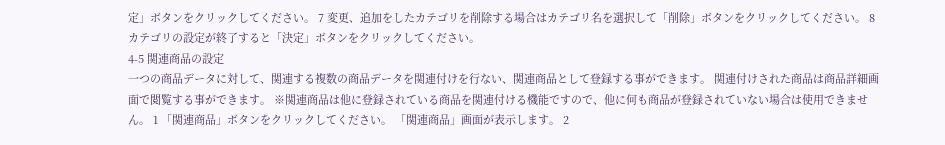定」ボタンをクリックしてください。 7 変更、追加をしたカテゴリを削除する場合はカテゴリ名を選択して「削除」ボタンをクリックしてください。 8 カテゴリの設定が終了すると「決定」ボタンをクリックしてください。
4-5 関連商品の設定
一つの商品データに対して、関連する複数の商品データを関連付けを行ない、関連商品として登録する事ができます。 関連付けされた商品は商品詳細画面で閲覧する事ができます。 ※関連商品は他に登録されている商品を関連付ける機能ですので、他に何も商品が登録されていない場合は使用できません。 1 「関連商品」ボタンをクリックしてください。 「関連商品」画面が表示します。 2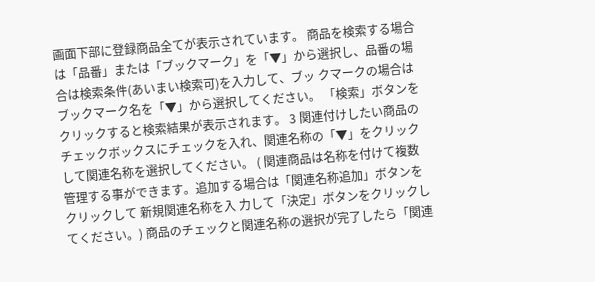画面下部に登録商品全てが表示されています。 商品を検索する場合は「品番」または「ブックマーク」を「▼」から選択し、品番の場合は検索条件(あいまい検索可)を入力して、ブッ クマークの場合はブックマーク名を「▼」から選択してください。 「検索」ボタンをクリックすると検索結果が表示されます。 3 関連付けしたい商品のチェックボックスにチェックを入れ、関連名称の「▼」をクリックして関連名称を選択してください。 ( 関連商品は名称を付けて複数管理する事ができます。追加する場合は「関連名称追加」ボタンをクリックして 新規関連名称を入 力して「決定」ボタンをクリックしてください。) 商品のチェックと関連名称の選択が完了したら「関連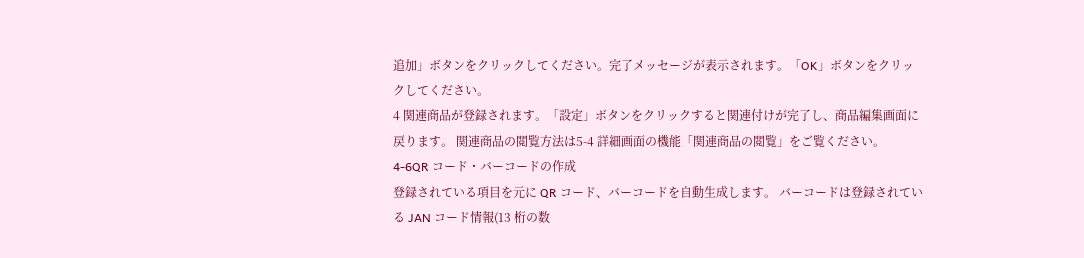追加」ボタンをクリックしてください。完了メッセージが表示されます。「OK」ボタンをクリックしてください。
4 関連商品が登録されます。「設定」ボタンをクリックすると関連付けが完了し、商品編集画面に戻ります。 関連商品の閲覧方法は5-4 詳細画面の機能「関連商品の閲覧」をご覧ください。
4-6QR コード・バーコードの作成
登録されている項目を元に QR コード、バーコードを自動生成します。 バーコードは登録されている JAN コード情報(13 桁の数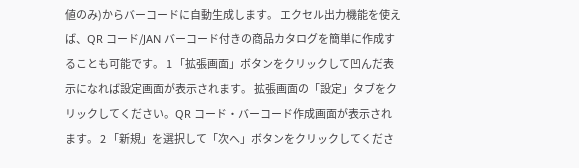値のみ)からバーコードに自動生成します。 エクセル出力機能を使えば、QR コード/JAN バーコード付きの商品カタログを簡単に作成することも可能です。 1 「拡張画面」ボタンをクリックして凹んだ表示になれば設定画面が表示されます。 拡張画面の「設定」タブをクリックしてください。QR コード・バーコード作成画面が表示されます。 2 「新規」を選択して「次へ」ボタンをクリックしてくださ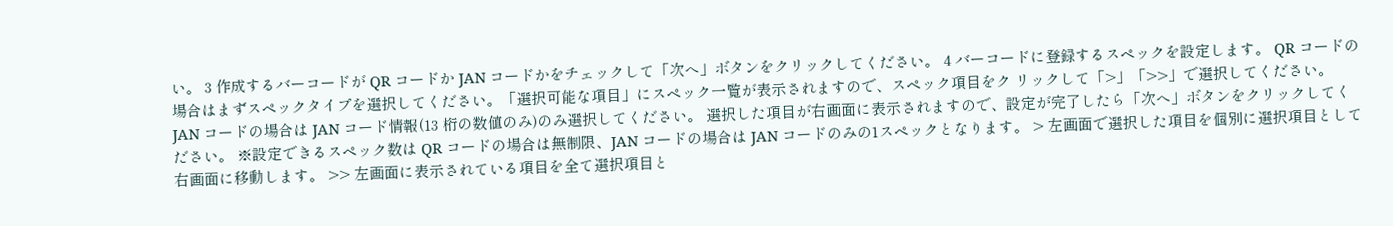い。 3 作成するバーコードが QR コードか JAN コードかをチェックして「次へ」ボタンをクリックしてください。 4 バーコードに登録するスペックを設定します。 QR コードの場合はまずスペックタイプを選択してください。「選択可能な項目」にスペック一覧が表示されますので、スペック項目をク リックして「>」「>>」で選択してください。 JAN コードの場合は JAN コード情報(13 桁の数値のみ)のみ選択してください。 選択した項目が右画面に表示されますので、設定が完了したら「次へ」ボタンをクリックしてください。 ※設定できるスペック数は QR コードの場合は無制限、JAN コードの場合は JAN コードのみの1スペックとなります。 > 左画面で選択した項目を個別に選択項目として右画面に移動します。 >> 左画面に表示されている項目を全て選択項目と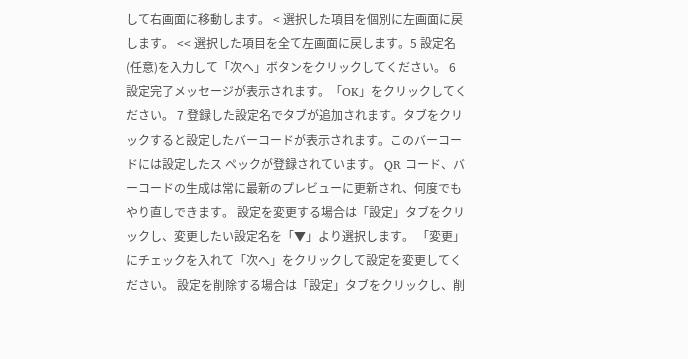して右画面に移動します。 < 選択した項目を個別に左画面に戻します。 << 選択した項目を全て左画面に戻します。5 設定名(任意)を入力して「次へ」ボタンをクリックしてください。 6 設定完了メッセージが表示されます。「OK」をクリックしてください。 7 登録した設定名でタブが追加されます。タブをクリックすると設定したバーコードが表示されます。このバーコードには設定したス ペックが登録されています。 QR コード、バーコードの生成は常に最新のプレビューに更新され、何度でもやり直しできます。 設定を変更する場合は「設定」タブをクリックし、変更したい設定名を「▼」より選択します。 「変更」にチェックを入れて「次へ」をクリックして設定を変更してください。 設定を削除する場合は「設定」タブをクリックし、削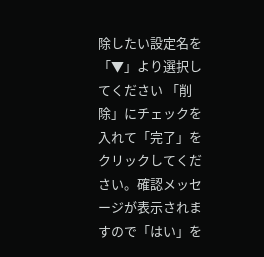除したい設定名を「▼」より選択してください 「削除」にチェックを入れて「完了」をクリックしてください。確認メッセージが表示されますので「はい」を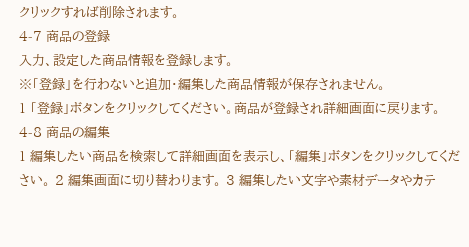クリックすれば削除されます。
4-7 商品の登録
入力、設定した商品情報を登録します。
※「登録」を行わないと追加・編集した商品情報が保存されません。
1 「登録」ボタンをクリックしてください。商品が登録され詳細画面に戻ります。
4-8 商品の編集
1 編集したい商品を検索して詳細画面を表示し、「編集」ボタンをクリックしてください。 2 編集画面に切り替わります。 3 編集したい文字や素材データやカテ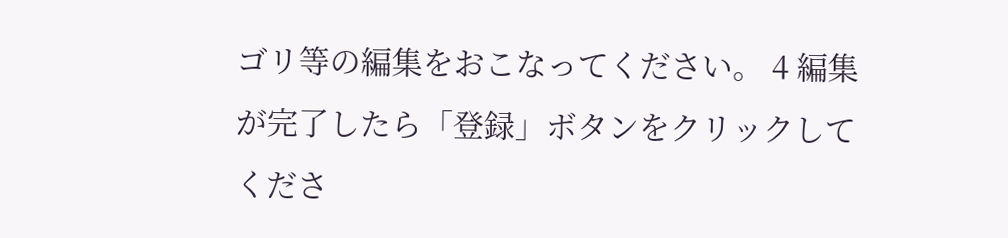ゴリ等の編集をおこなってください。 4 編集が完了したら「登録」ボタンをクリックしてくださ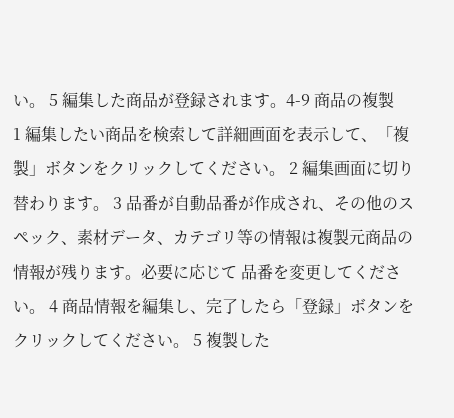い。 5 編集した商品が登録されます。4-9 商品の複製
1 編集したい商品を検索して詳細画面を表示して、「複製」ボタンをクリックしてください。 2 編集画面に切り替わります。 3 品番が自動品番が作成され、その他のスペック、素材データ、カテゴリ等の情報は複製元商品の情報が残ります。必要に応じて 品番を変更してください。 4 商品情報を編集し、完了したら「登録」ボタンをクリックしてください。 5 複製した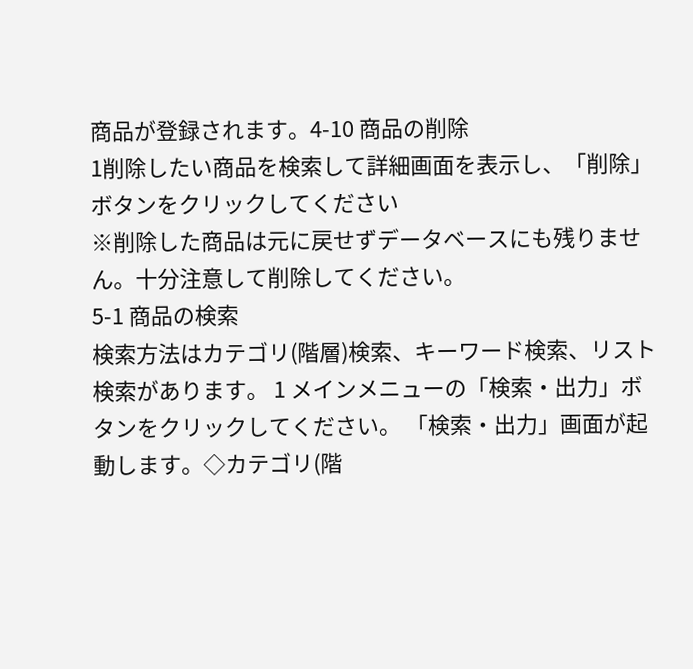商品が登録されます。4-10 商品の削除
1削除したい商品を検索して詳細画面を表示し、「削除」ボタンをクリックしてください
※削除した商品は元に戻せずデータベースにも残りません。十分注意して削除してください。
5-1 商品の検索
検索方法はカテゴリ(階層)検索、キーワード検索、リスト検索があります。 1 メインメニューの「検索・出力」ボタンをクリックしてください。 「検索・出力」画面が起動します。◇カテゴリ(階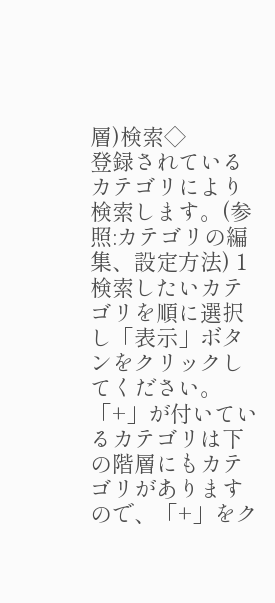層)検索◇
登録されているカテゴリにより検索します。(参照:カテゴリの編集、設定方法) 1 検索したいカテゴリを順に選択し「表示」ボタンをクリックしてください。 「+」が付いているカテゴリは下の階層にもカテゴリがありますので、「+」をク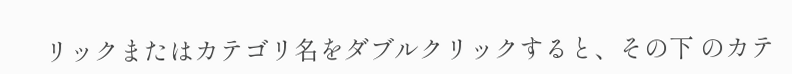リックまたはカテゴリ名をダブルクリックすると、その下 のカテ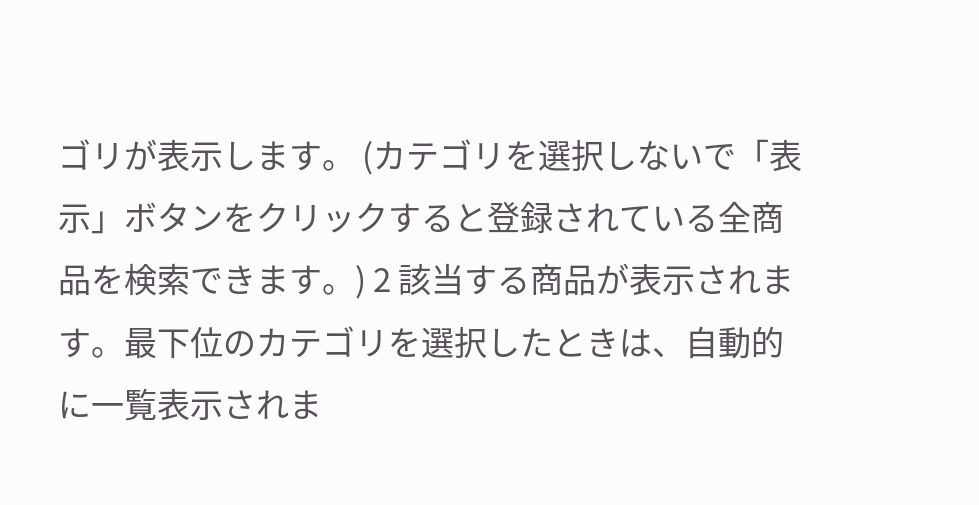ゴリが表示します。 (カテゴリを選択しないで「表示」ボタンをクリックすると登録されている全商品を検索できます。) 2 該当する商品が表示されます。最下位のカテゴリを選択したときは、自動的に一覧表示されま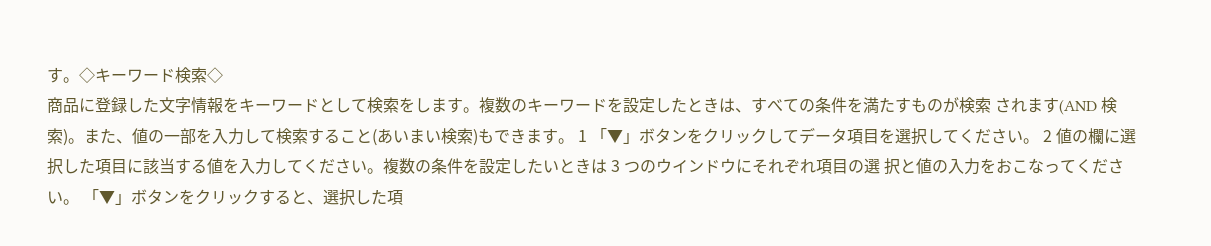す。◇キーワード検索◇
商品に登録した文字情報をキーワードとして検索をします。複数のキーワードを設定したときは、すべての条件を満たすものが検索 されます(AND 検索)。また、値の一部を入力して検索すること(あいまい検索)もできます。 1 「▼」ボタンをクリックしてデータ項目を選択してください。 2 値の欄に選択した項目に該当する値を入力してください。複数の条件を設定したいときは 3 つのウインドウにそれぞれ項目の選 択と値の入力をおこなってください。 「▼」ボタンをクリックすると、選択した項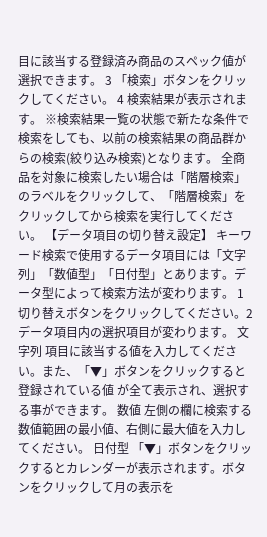目に該当する登録済み商品のスペック値が選択できます。 3 「検索」ボタンをクリックしてください。 4 検索結果が表示されます。 ※検索結果一覧の状態で新たな条件で検索をしても、以前の検索結果の商品群からの検索(絞り込み検索)となります。 全商品を対象に検索したい場合は「階層検索」のラベルをクリックして、「階層検索」をクリックしてから検索を実行してください。 【データ項目の切り替え設定】 キーワード検索で使用するデータ項目には「文字列」「数値型」「日付型」とあります。データ型によって検索方法が変わります。 1 切り替えボタンをクリックしてください。2 データ項目内の選択項目が変わります。 文字列 項目に該当する値を入力してください。また、「▼」ボタンをクリックすると登録されている値 が全て表示され、選択する事ができます。 数値 左側の欄に検索する数値範囲の最小値、右側に最大値を入力してください。 日付型 「▼」ボタンをクリックするとカレンダーが表示されます。ボタンをクリックして月の表示を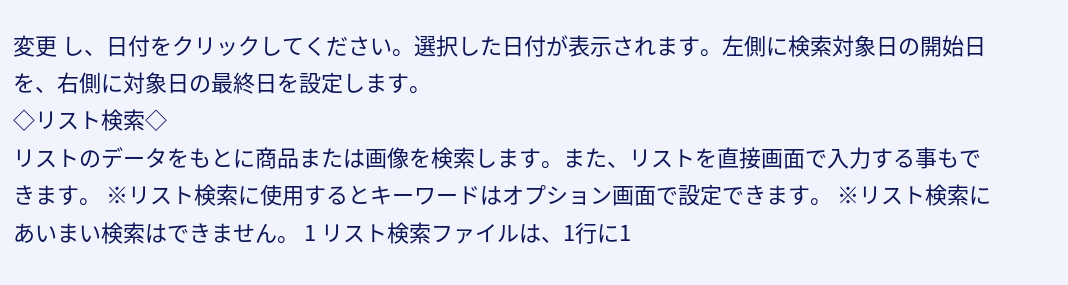変更 し、日付をクリックしてください。選択した日付が表示されます。左側に検索対象日の開始日 を、右側に対象日の最終日を設定します。
◇リスト検索◇
リストのデータをもとに商品または画像を検索します。また、リストを直接画面で入力する事もできます。 ※リスト検索に使用するとキーワードはオプション画面で設定できます。 ※リスト検索にあいまい検索はできません。 1 リスト検索ファイルは、1行に1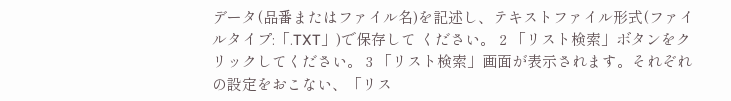データ(品番またはファイル名)を記述し、テキストファイル形式(ファイルタイプ:「.TXT」)で保存して ください。 2 「リスト検索」ボタンをクリックしてください。 3 「リスト検索」画面が表示されます。それぞれの設定をおこない、「リス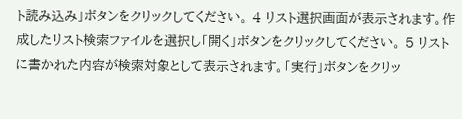ト読み込み」ボタンをクリックしてください。 4 リスト選択画面が表示されます。作成したリスト検索ファイルを選択し「開く」ボタンをクリックしてください。 5 リストに書かれた内容が検索対象として表示されます。「実行」ボタンをクリッ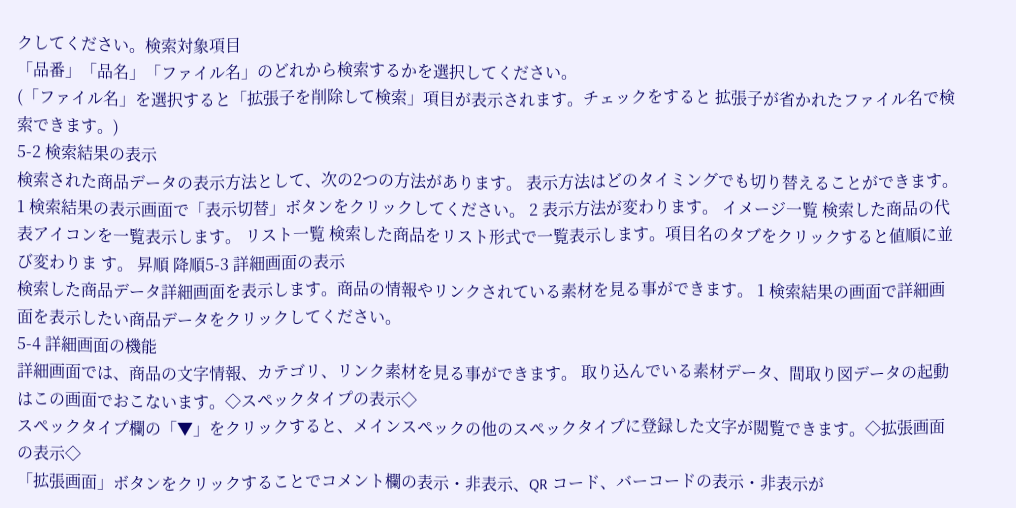クしてください。検索対象項目
「品番」「品名」「ファイル名」のどれから検索するかを選択してください。
(「ファイル名」を選択すると「拡張子を削除して検索」項目が表示されます。チェックをすると 拡張子が省かれたファイル名で検索できます。)
5-2 検索結果の表示
検索された商品データの表示方法として、次の2つの方法があります。 表示方法はどのタイミングでも切り替えることができます。 1 検索結果の表示画面で「表示切替」ボタンをクリックしてください。 2 表示方法が変わります。 イメージ一覧 検索した商品の代表アイコンを一覧表示します。 リスト一覧 検索した商品をリスト形式で一覧表示します。項目名のタブをクリックすると値順に並び変わりま す。 昇順 降順5-3 詳細画面の表示
検索した商品データ詳細画面を表示します。商品の情報やリンクされている素材を見る事ができます。 1 検索結果の画面で詳細画面を表示したい商品データをクリックしてください。
5-4 詳細画面の機能
詳細画面では、商品の文字情報、カテゴリ、リンク素材を見る事ができます。 取り込んでいる素材データ、間取り図データの起動はこの画面でおこないます。◇スペックタイプの表示◇
スペックタイプ欄の「▼」をクリックすると、メインスペックの他のスペックタイプに登録した文字が閲覧できます。◇拡張画面の表示◇
「拡張画面」ボタンをクリックすることでコメント欄の表示・非表示、QR コード、バーコードの表示・非表示が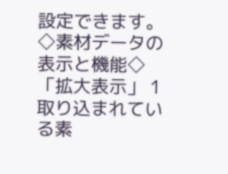設定できます。◇素材データの表示と機能◇
「拡大表示」 1 取り込まれている素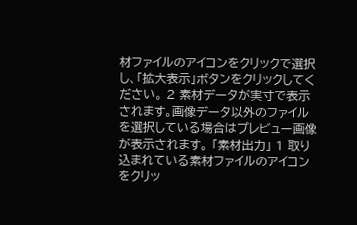材ファイルのアイコンをクリックで選択し、「拡大表示」ボタンをクリックしてください。 2 素材データが実寸で表示されます。画像データ以外のファイルを選択している場合はプレビュー画像が表示されます。 「素材出力」 1 取り込まれている素材ファイルのアイコンをクリッ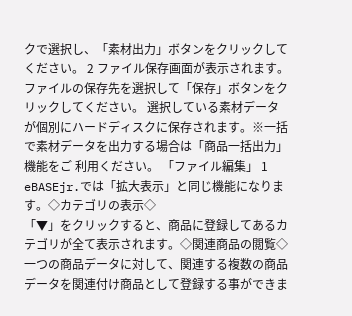クで選択し、「素材出力」ボタンをクリックしてください。 2 ファイル保存画面が表示されます。ファイルの保存先を選択して「保存」ボタンをクリックしてください。 選択している素材データが個別にハードディスクに保存されます。※一括で素材データを出力する場合は「商品一括出力」機能をご 利用ください。 「ファイル編集」 1 eBASEjr.では「拡大表示」と同じ機能になります。◇カテゴリの表示◇
「▼」をクリックすると、商品に登録してあるカテゴリが全て表示されます。◇関連商品の閲覧◇
一つの商品データに対して、関連する複数の商品データを関連付け商品として登録する事ができま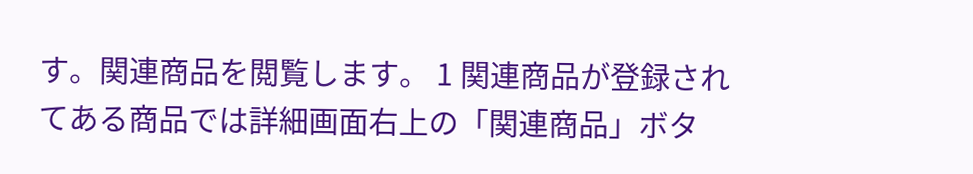す。関連商品を閲覧します。 1 関連商品が登録されてある商品では詳細画面右上の「関連商品」ボタ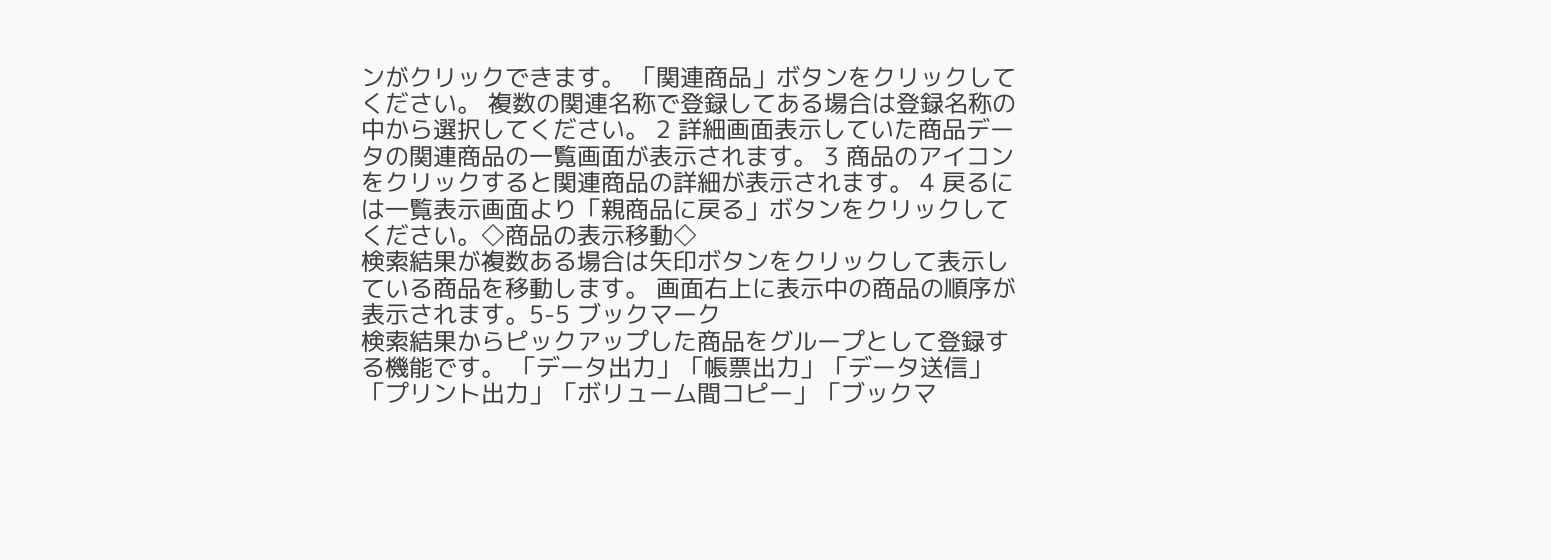ンがクリックできます。 「関連商品」ボタンをクリックしてください。 複数の関連名称で登録してある場合は登録名称の中から選択してください。 2 詳細画面表示していた商品データの関連商品の一覧画面が表示されます。 3 商品のアイコンをクリックすると関連商品の詳細が表示されます。 4 戻るには一覧表示画面より「親商品に戻る」ボタンをクリックしてください。◇商品の表示移動◇
検索結果が複数ある場合は矢印ボタンをクリックして表示している商品を移動します。 画面右上に表示中の商品の順序が表示されます。5-5 ブックマーク
検索結果からピックアップした商品をグループとして登録する機能です。 「データ出力」「帳票出力」「データ送信」「プリント出力」「ボリューム間コピー」「ブックマ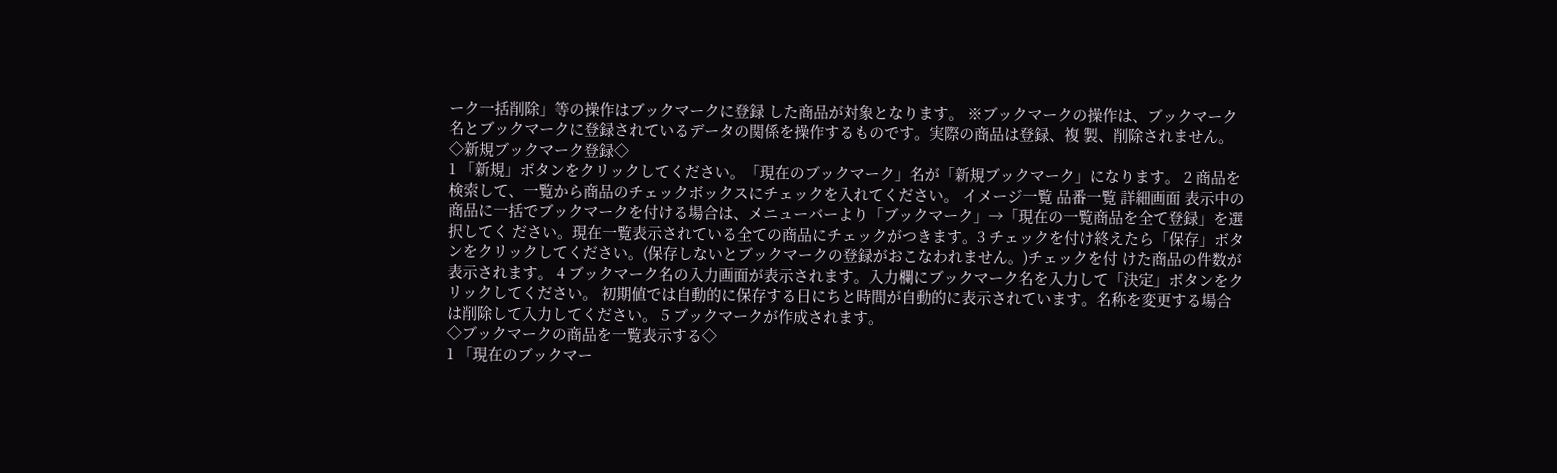ーク一括削除」等の操作はブックマークに登録 した商品が対象となります。 ※ブックマークの操作は、ブックマーク名とブックマークに登録されているデータの関係を操作するものです。実際の商品は登録、複 製、削除されません。◇新規ブックマーク登録◇
1 「新規」ボタンをクリックしてください。「現在のブックマーク」名が「新規ブックマーク」になります。 2 商品を検索して、一覧から商品のチェックボックスにチェックを入れてください。 イメージ一覧 品番一覧 詳細画面 表示中の商品に一括でブックマークを付ける場合は、メニューバーより「ブックマーク」→「現在の一覧商品を全て登録」を選択してく ださい。現在一覧表示されている全ての商品にチェックがつきます。3 チェックを付け終えたら「保存」ボタンをクリックしてください。(保存しないとブックマークの登録がおこなわれません。)チェックを付 けた商品の件数が表示されます。 4 ブックマーク名の入力画面が表示されます。入力欄にブックマーク名を入力して「決定」ボタンをクリックしてください。 初期値では自動的に保存する日にちと時間が自動的に表示されています。名称を変更する場合は削除して入力してください。 5 ブックマークが作成されます。
◇ブックマークの商品を一覧表示する◇
1 「現在のブックマー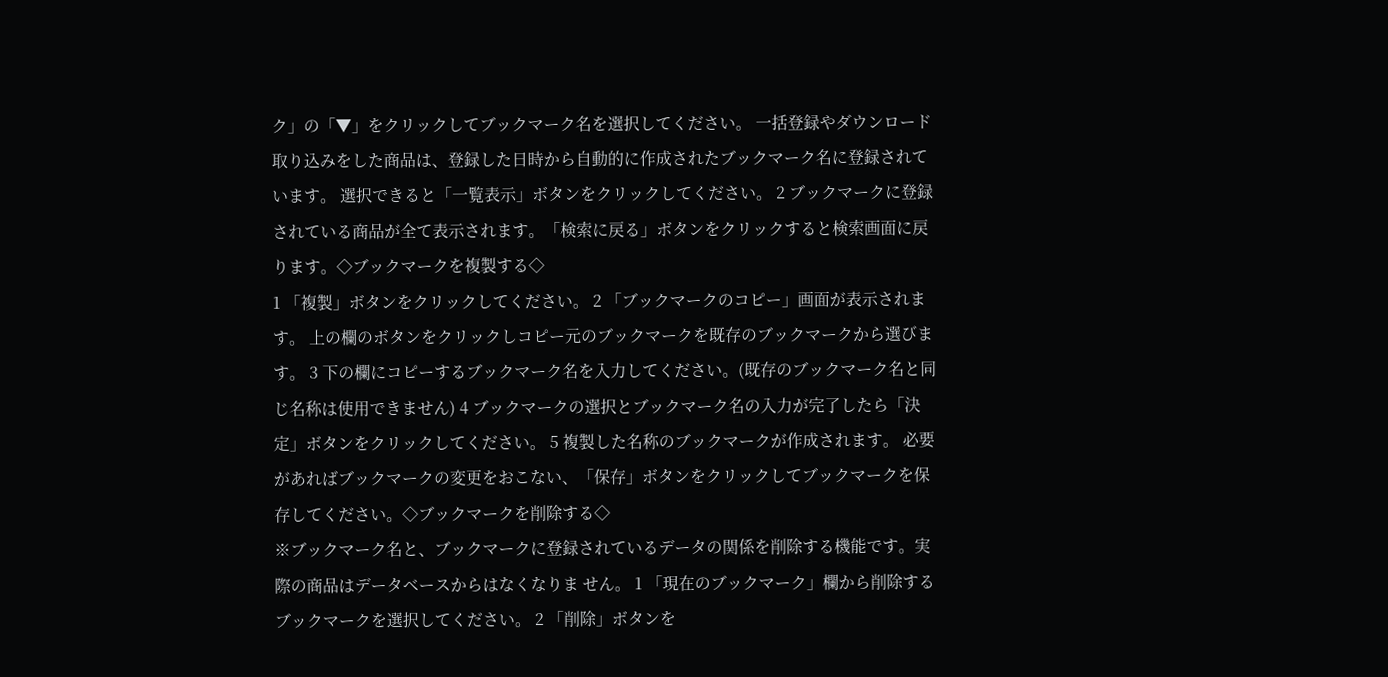ク」の「▼」をクリックしてブックマーク名を選択してください。 一括登録やダウンロード取り込みをした商品は、登録した日時から自動的に作成されたブックマーク名に登録されています。 選択できると「一覧表示」ボタンをクリックしてください。 2 ブックマークに登録されている商品が全て表示されます。「検索に戻る」ボタンをクリックすると検索画面に戻ります。◇ブックマークを複製する◇
1 「複製」ボタンをクリックしてください。 2 「ブックマークのコピー」画面が表示されます。 上の欄のボタンをクリックしコピー元のブックマークを既存のブックマークから選びます。 3 下の欄にコピーするブックマーク名を入力してください。(既存のブックマーク名と同じ名称は使用できません) 4 ブックマークの選択とブックマーク名の入力が完了したら「決定」ボタンをクリックしてください。 5 複製した名称のブックマークが作成されます。 必要があればブックマークの変更をおこない、「保存」ボタンをクリックしてブックマークを保存してください。◇ブックマークを削除する◇
※ブックマーク名と、ブックマークに登録されているデータの関係を削除する機能です。実際の商品はデータベースからはなくなりま せん。 1 「現在のブックマーク」欄から削除するブックマークを選択してください。 2 「削除」ボタンを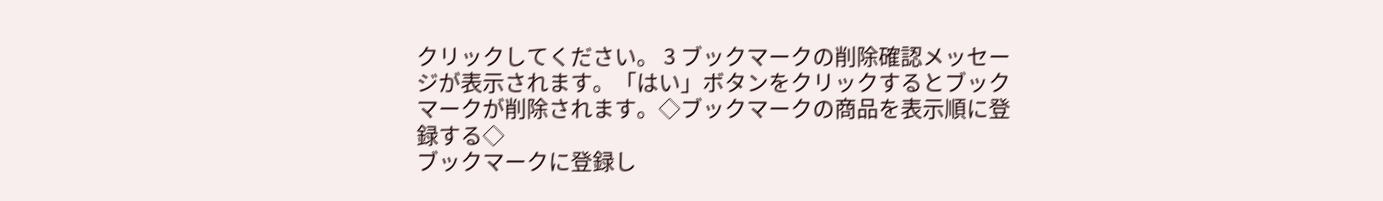クリックしてください。 3 ブックマークの削除確認メッセージが表示されます。「はい」ボタンをクリックするとブックマークが削除されます。◇ブックマークの商品を表示順に登録する◇
ブックマークに登録し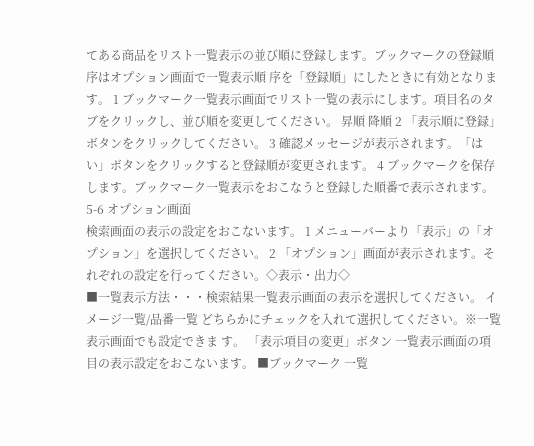てある商品をリスト一覧表示の並び順に登録します。ブックマークの登録順序はオプション画面で一覧表示順 序を「登録順」にしたときに有効となります。 1 ブックマーク一覧表示画面でリスト一覧の表示にします。項目名のタブをクリックし、並び順を変更してください。 昇順 降順 2 「表示順に登録」ボタンをクリックしてください。 3 確認メッセージが表示されます。「はい」ボタンをクリックすると登録順が変更されます。 4 ブックマークを保存します。ブックマーク一覧表示をおこなうと登録した順番で表示されます。5-6 オプション画面
検索画面の表示の設定をおこないます。 1 メニューバーより「表示」の「オプション」を選択してください。 2 「オプション」画面が表示されます。それぞれの設定を行ってください。◇表示・出力◇
■一覧表示方法・・・検索結果一覧表示画面の表示を選択してください。 イメージ一覧/品番一覧 どちらかにチェックを入れて選択してください。※一覧表示画面でも設定できま す。 「表示項目の変更」ボタン 一覧表示画面の項目の表示設定をおこないます。 ■ブックマーク 一覧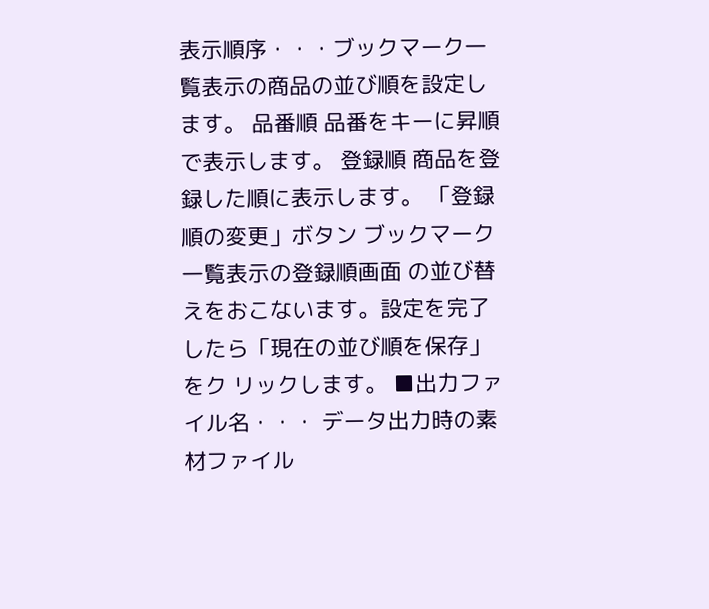表示順序・・・ブックマーク一覧表示の商品の並び順を設定します。 品番順 品番をキーに昇順で表示します。 登録順 商品を登録した順に表示します。 「登録順の変更」ボタン ブックマーク一覧表示の登録順画面 の並び替えをおこないます。設定を完了 したら「現在の並び順を保存」をク リックします。 ■出力ファイル名・・・ データ出力時の素材ファイル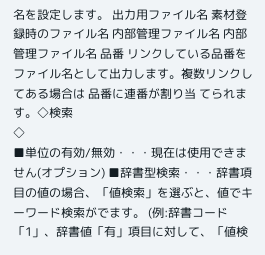名を設定します。 出力用ファイル名 素材登録時のファイル名 内部管理ファイル名 内部管理ファイル名 品番 リンクしている品番をファイル名として出力します。複数リンクしてある場合は 品番に連番が割り当 てられます。◇検索
◇
■単位の有効/無効・・・現在は使用できません(オプション) ■辞書型検索・・・辞書項目の値の場合、「値検索」を選ぶと、値でキーワード検索がでます。 (例:辞書コード「1」、辞書値「有」項目に対して、「値検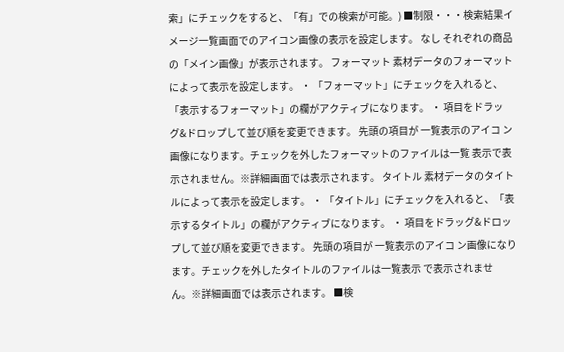索」にチェックをすると、「有」での検索が可能。) ■制限・・・検索結果イメージ一覧画面でのアイコン画像の表示を設定します。 なし それぞれの商品の「メイン画像」が表示されます。 フォーマット 素材データのフォーマットによって表示を設定します。 ・ 「フォーマット」にチェックを入れると、「表示するフォーマット」の欄がアクティブになります。 ・ 項目をドラッグ&ドロップして並び順を変更できます。 先頭の項目が 一覧表示のアイコ ン画像になります。チェックを外したフォーマットのファイルは一覧 表示で表示されません。※詳細画面では表示されます。 タイトル 素材データのタイトルによって表示を設定します。 ・ 「タイトル」にチェックを入れると、「表示するタイトル」の欄がアクティブになります。 ・ 項目をドラッグ&ドロップして並び順を変更できます。 先頭の項目が 一覧表示のアイコ ン画像になります。チェックを外したタイトルのファイルは一覧表示 で表示されません。※詳細画面では表示されます。 ■検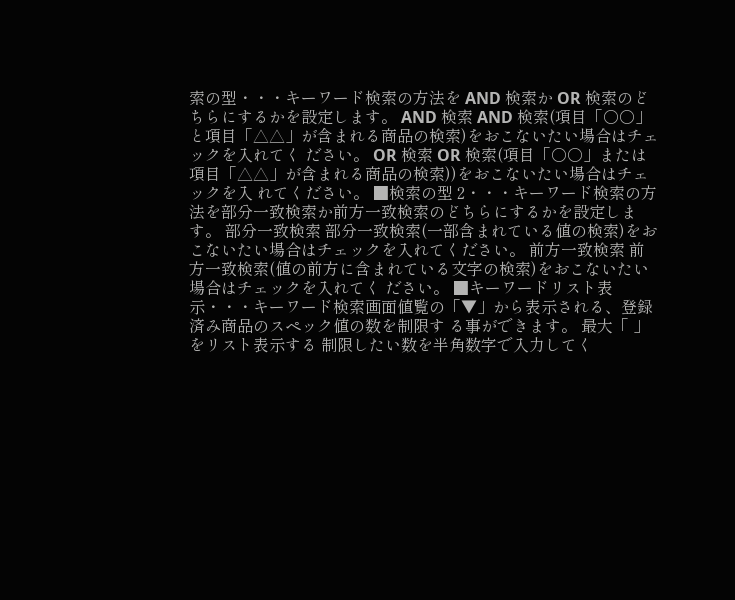索の型・・・キーワード検索の方法を AND 検索か OR 検索のどちらにするかを設定します。 AND 検索 AND 検索(項目「○○」と項目「△△」が含まれる商品の検索)をおこないたい場合はチェックを入れてく ださい。 OR 検索 OR 検索(項目「○○」または項目「△△」が含まれる商品の検索))をおこないたい場合はチェックを入 れてください。 ■検索の型 2・・・キーワード検索の方法を部分一致検索か前方一致検索のどちらにするかを設定します。 部分一致検索 部分一致検索(一部含まれている値の検索)をおこないたい場合はチェックを入れてください。 前方一致検索 前方一致検索(値の前方に含まれている文字の検索)をおこないたい場合はチェックを入れてく ださい。 ■キーワードリスト表示・・・キーワード検索画面値覧の「▼」から表示される、登録済み商品のスペック値の数を制限す る事ができます。 最大「 」をリスト表示する 制限したい数を半角数字で入力してく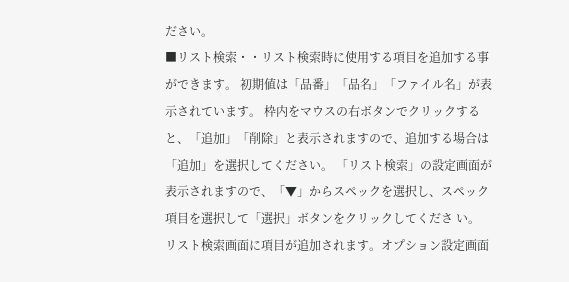ださい。
■リスト検索・・リスト検索時に使用する項目を追加する事ができます。 初期値は「品番」「品名」「ファイル名」が表示されています。 枠内をマウスの右ボタンでクリックすると、「追加」「削除」と表示されますので、追加する場合は「追加」を選択してください。 「リスト検索」の設定画面が表示されますので、「▼」からスペックを選択し、スペック項目を選択して「選択」ボタンをクリックしてくださ い。 リスト検索画面に項目が追加されます。オプション設定画面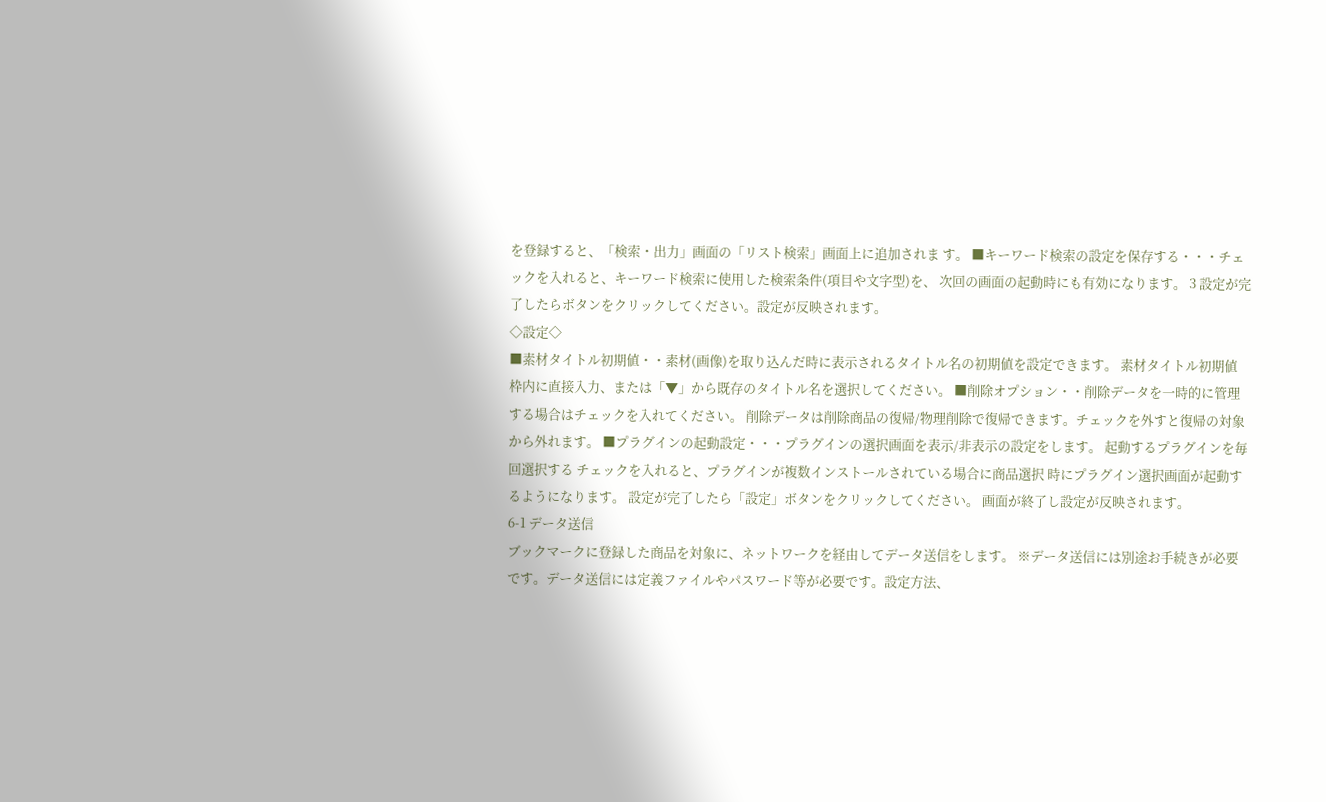を登録すると、「検索・出力」画面の「リスト検索」画面上に追加されま す。 ■キーワード検索の設定を保存する・・・チェックを入れると、キーワード検索に使用した検索条件(項目や文字型)を、 次回の画面の起動時にも有効になります。 3 設定が完了したらボタンをクリックしてください。設定が反映されます。
◇設定◇
■素材タイトル初期値・・素材(画像)を取り込んだ時に表示されるタイトル名の初期値を設定できます。 素材タイトル初期値 枠内に直接入力、または「▼」から既存のタイトル名を選択してください。 ■削除オプション・・削除データを一時的に管理する場合はチェックを入れてください。 削除データは削除商品の復帰/物理削除で復帰できます。チェックを外すと復帰の対象から外れます。 ■プラグインの起動設定・・・プラグインの選択画面を表示/非表示の設定をします。 起動するプラグインを毎回選択する チェックを入れると、プラグインが複数インストールされている場合に商品選択 時にプラグイン選択画面が起動するようになります。 設定が完了したら「設定」ボタンをクリックしてください。 画面が終了し設定が反映されます。
6-1 データ送信
ブックマークに登録した商品を対象に、ネットワークを経由してデータ送信をします。 ※データ送信には別途お手続きが必要です。データ送信には定義ファイルやパスワード等が必要です。設定方法、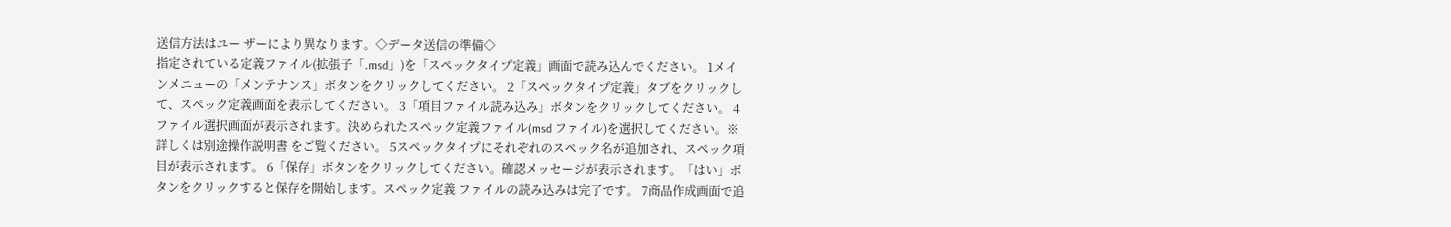送信方法はユー ザーにより異なります。◇データ送信の準備◇
指定されている定義ファイル(拡張子「.msd」)を「スペックタイプ定義」画面で読み込んでください。 1メインメニューの「メンテナンス」ボタンをクリックしてください。 2「スペックタイプ定義」タブをクリックして、スペック定義画面を表示してください。 3「項目ファイル読み込み」ボタンをクリックしてください。 4ファイル選択画面が表示されます。決められたスペック定義ファイル(msd ファイル)を選択してください。※詳しくは別途操作説明書 をご覧ください。 5スペックタイプにそれぞれのスペック名が追加され、スペック項目が表示されます。 6「保存」ボタンをクリックしてください。確認メッセージが表示されます。「はい」ボタンをクリックすると保存を開始します。スペック定義 ファイルの読み込みは完了です。 7商品作成画面で追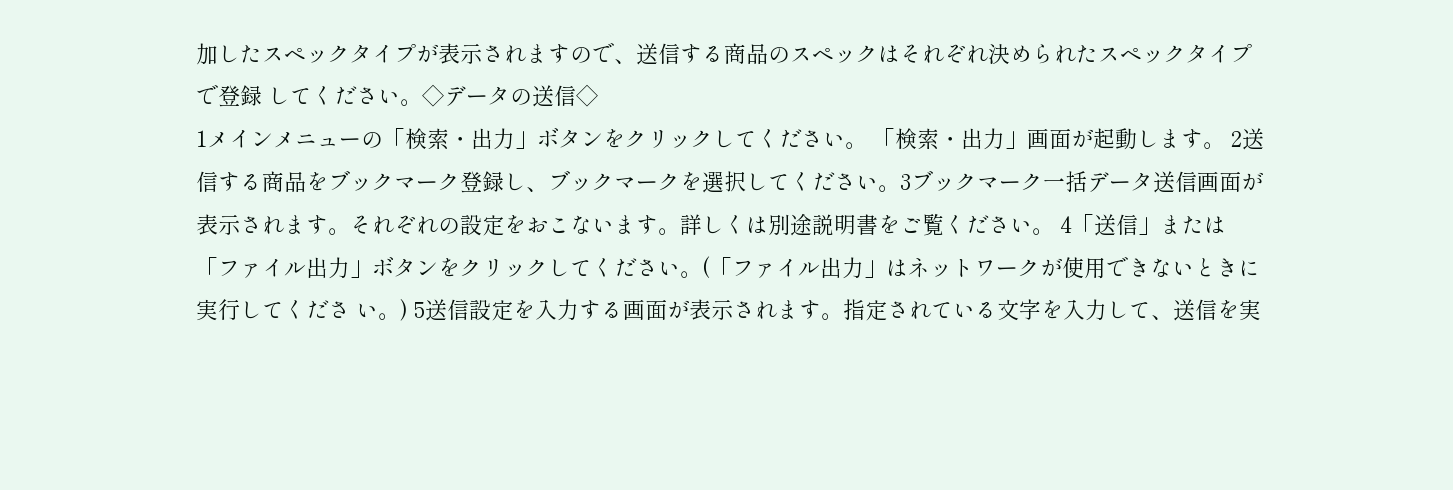加したスペックタイプが表示されますので、送信する商品のスペックはそれぞれ決められたスペックタイプで登録 してください。◇データの送信◇
1メインメニューの「検索・出力」ボタンをクリックしてください。 「検索・出力」画面が起動します。 2送信する商品をブックマーク登録し、ブックマークを選択してください。3ブックマーク一括データ送信画面が表示されます。それぞれの設定をおこないます。詳しくは別途説明書をご覧ください。 4「送信」または「ファイル出力」ボタンをクリックしてください。(「ファイル出力」はネットワークが使用できないときに実行してくださ い。) 5送信設定を入力する画面が表示されます。指定されている文字を入力して、送信を実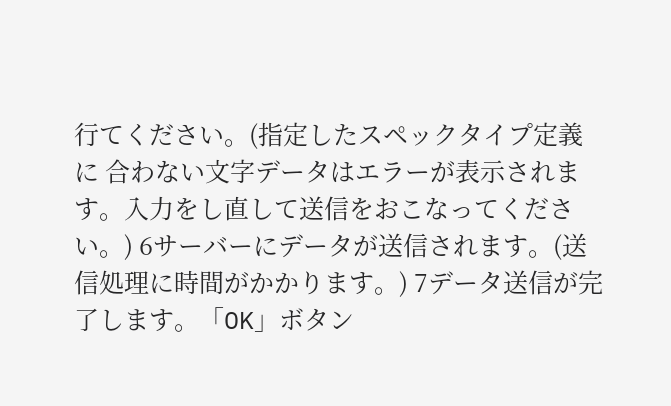行てください。(指定したスペックタイプ定義に 合わない文字データはエラーが表示されます。入力をし直して送信をおこなってください。) 6サーバーにデータが送信されます。(送信処理に時間がかかります。) 7データ送信が完了します。「OK」ボタン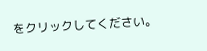をクリックしてください。